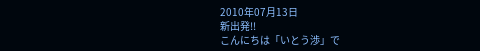2010年07月13日
新出発!!
こんにちは「いとう渉」で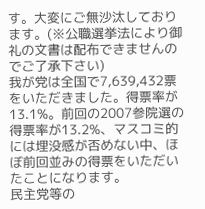す。大変にご無沙汰しております。(※公職選挙法により御礼の文書は配布できませんのでご了承下さい)
我が党は全国で7,639,432票をいただきました。得票率が13.1%。前回の2007参院選の得票率が13.2%、マスコミ的には埋没感が否めない中、ほぼ前回並みの得票をいただいたことになります。
民主党等の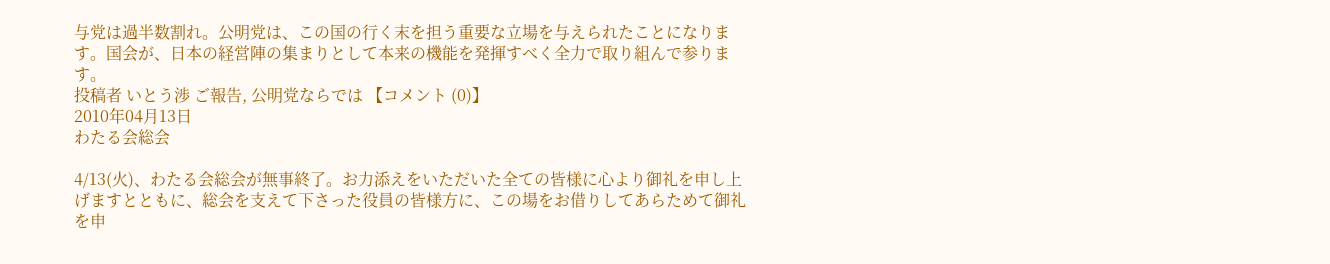与党は過半数割れ。公明党は、この国の行く末を担う重要な立場を与えられたことになります。国会が、日本の経営陣の集まりとして本来の機能を発揮すべく全力で取り組んで参ります。
投稿者 いとう渉 ご報告, 公明党ならでは 【コメント (0)】
2010年04月13日
わたる会総会

4/13(火)、わたる会総会が無事終了。お力添えをいただいた全ての皆様に心より御礼を申し上げますとともに、総会を支えて下さった役員の皆様方に、この場をお借りしてあらためて御礼を申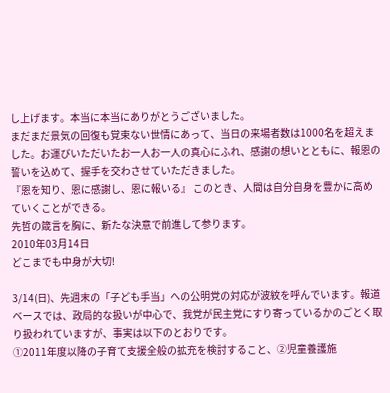し上げます。本当に本当にありがとうございました。
まだまだ景気の回復も覚束ない世情にあって、当日の来場者数は1000名を超えました。お運びいただいたお一人お一人の真心にふれ、感謝の想いとともに、報恩の誓いを込めて、握手を交わさせていただきました。
『恩を知り、恩に感謝し、恩に報いる』 このとき、人間は自分自身を豊かに高めていくことができる。
先哲の箴言を胸に、新たな決意で前進して参ります。
2010年03月14日
どこまでも中身が大切!

3/14(日)、先週末の「子ども手当」への公明党の対応が波紋を呼んでいます。報道ベースでは、政局的な扱いが中心で、我党が民主党にすり寄っているかのごとく取り扱われていますが、事実は以下のとおりです。
①2011年度以降の子育て支援全般の拡充を検討すること、②児童養護施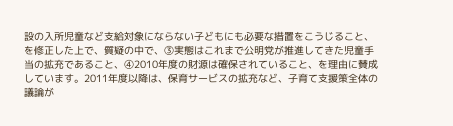設の入所児童など支給対象にならない子どもにも必要な措置をこうじること、を修正した上で、質疑の中で、③実態はこれまで公明党が推進してきた児童手当の拡充であること、④2010年度の財源は確保されていること、を理由に賛成しています。2011年度以降は、保育サービスの拡充など、子育て支援策全体の議論が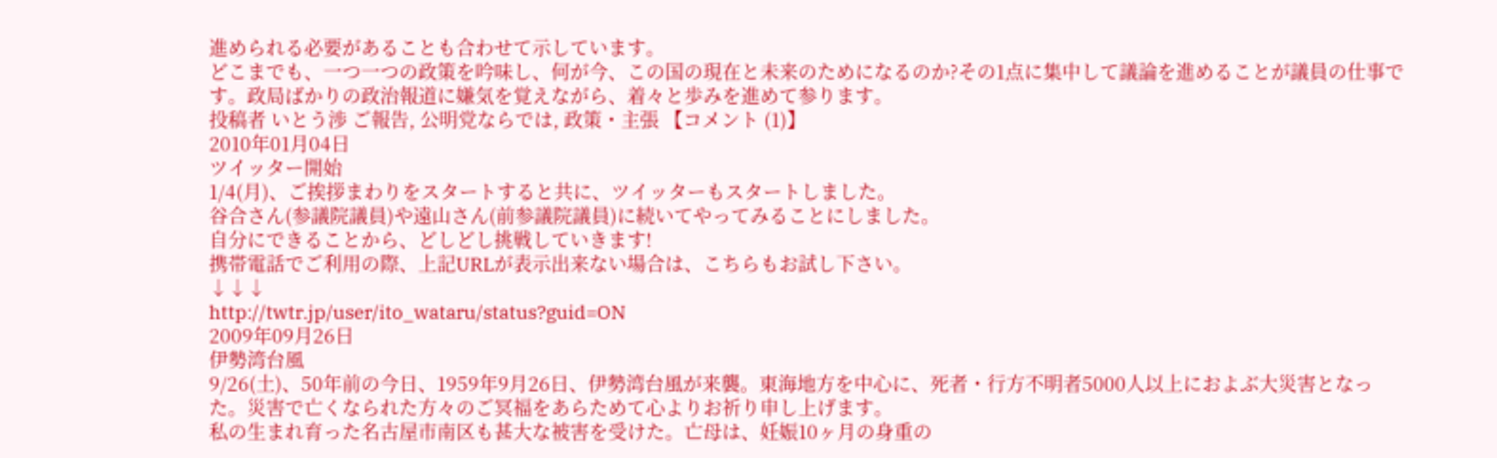進められる必要があることも合わせて示しています。
どこまでも、一つ一つの政策を吟味し、何が今、この国の現在と未来のためになるのか?その1点に集中して議論を進めることが議員の仕事です。政局ばかりの政治報道に嫌気を覚えながら、着々と歩みを進めて参ります。
投稿者 いとう渉 ご報告, 公明党ならでは, 政策・主張 【コメント (1)】
2010年01月04日
ツイッター開始
1/4(月)、ご挨拶まわりをスタートすると共に、ツイッターもスタートしました。
谷合さん(参議院議員)や遠山さん(前参議院議員)に続いてやってみることにしました。
自分にできることから、どしどし挑戦していきます!
携帯電話でご利用の際、上記URLが表示出来ない場合は、こちらもお試し下さい。
↓↓↓
http://twtr.jp/user/ito_wataru/status?guid=ON
2009年09月26日
伊勢湾台風
9/26(土)、50年前の今日、1959年9月26日、伊勢湾台風が来襲。東海地方を中心に、死者・行方不明者5000人以上におよぶ大災害となった。災害で亡くなられた方々のご冥福をあらためて心よりお祈り申し上げます。
私の生まれ育った名古屋市南区も甚大な被害を受けた。亡母は、妊娠10ヶ月の身重の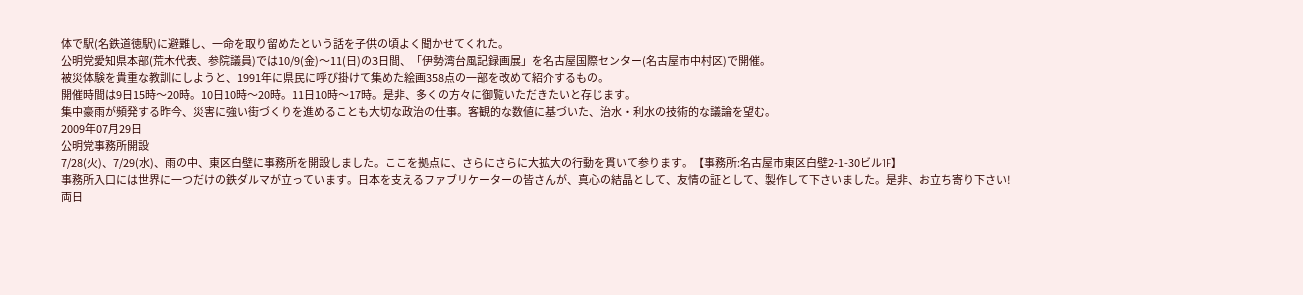体で駅(名鉄道徳駅)に避難し、一命を取り留めたという話を子供の頃よく聞かせてくれた。
公明党愛知県本部(荒木代表、参院議員)では10/9(金)〜11(日)の3日間、「伊勢湾台風記録画展」を名古屋国際センター(名古屋市中村区)で開催。
被災体験を貴重な教訓にしようと、1991年に県民に呼び掛けて集めた絵画358点の一部を改めて紹介するもの。
開催時間は9日15時〜20時。10日10時〜20時。11日10時〜17時。是非、多くの方々に御覧いただきたいと存じます。
集中豪雨が頻発する昨今、災害に強い街づくりを進めることも大切な政治の仕事。客観的な数値に基づいた、治水・利水の技術的な議論を望む。
2009年07月29日
公明党事務所開設
7/28(火)、7/29(水)、雨の中、東区白壁に事務所を開設しました。ここを拠点に、さらにさらに大拡大の行動を貫いて参ります。【事務所:名古屋市東区白壁2-1-30ビル1F】
事務所入口には世界に一つだけの鉄ダルマが立っています。日本を支えるファブリケーターの皆さんが、真心の結晶として、友情の証として、製作して下さいました。是非、お立ち寄り下さい!
両日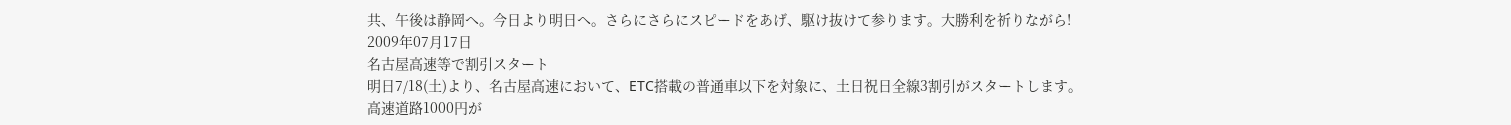共、午後は静岡へ。今日より明日へ。さらにさらにスピードをあげ、駆け抜けて参ります。大勝利を祈りながら!
2009年07月17日
名古屋高速等で割引スタート
明日7/18(土)より、名古屋高速において、ETC搭載の普通車以下を対象に、土日祝日全線3割引がスタートします。
高速道路1000円が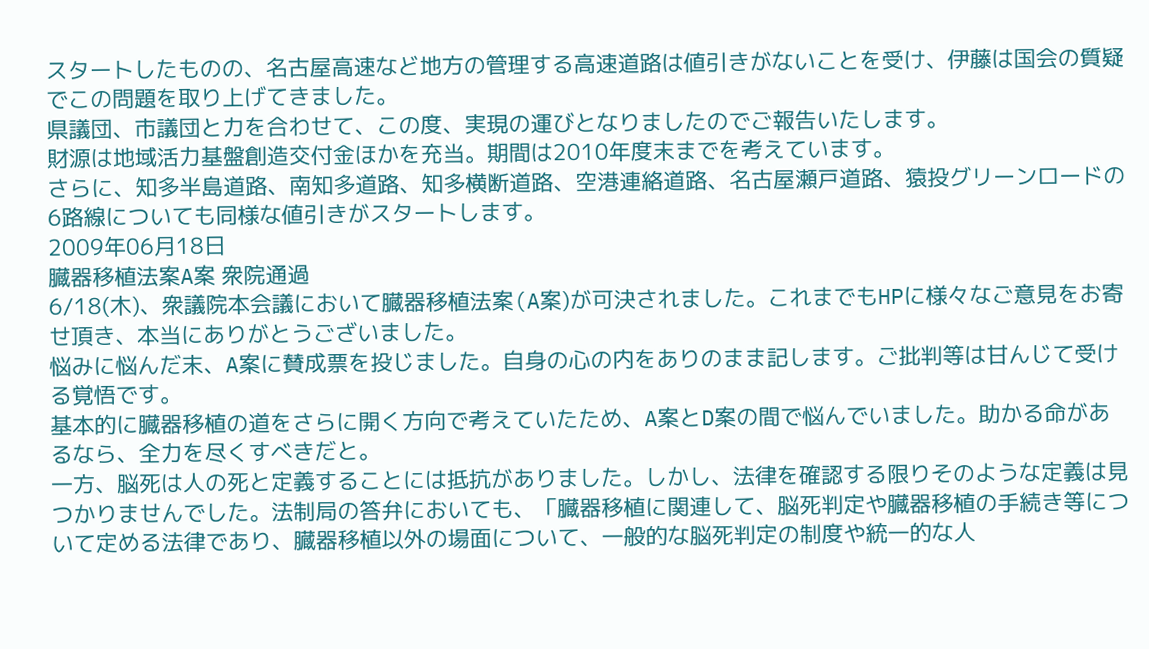スタートしたものの、名古屋高速など地方の管理する高速道路は値引きがないことを受け、伊藤は国会の質疑でこの問題を取り上げてきました。
県議団、市議団と力を合わせて、この度、実現の運びとなりましたのでご報告いたします。
財源は地域活力基盤創造交付金ほかを充当。期間は2010年度末までを考えています。
さらに、知多半島道路、南知多道路、知多横断道路、空港連絡道路、名古屋瀬戸道路、猿投グリーンロードの6路線についても同様な値引きがスタートします。
2009年06月18日
臓器移植法案A案 衆院通過
6/18(木)、衆議院本会議において臓器移植法案(A案)が可決されました。これまでもHPに様々なご意見をお寄せ頂き、本当にありがとうございました。
悩みに悩んだ末、A案に賛成票を投じました。自身の心の内をありのまま記します。ご批判等は甘んじて受ける覚悟です。
基本的に臓器移植の道をさらに開く方向で考えていたため、A案とD案の間で悩んでいました。助かる命があるなら、全力を尽くすべきだと。
一方、脳死は人の死と定義することには抵抗がありました。しかし、法律を確認する限りそのような定義は見つかりませんでした。法制局の答弁においても、「臓器移植に関連して、脳死判定や臓器移植の手続き等について定める法律であり、臓器移植以外の場面について、一般的な脳死判定の制度や統一的な人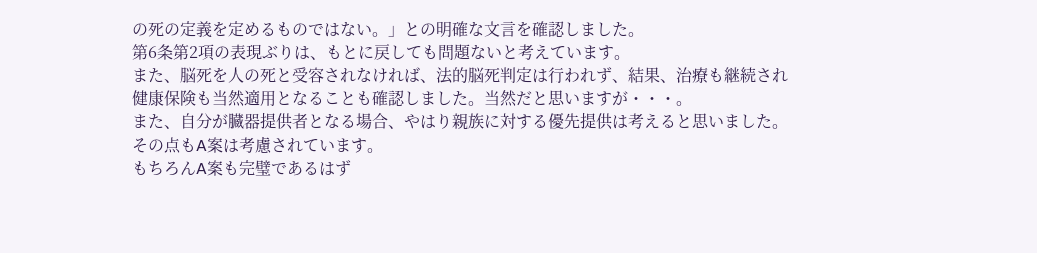の死の定義を定めるものではない。」との明確な文言を確認しました。
第6条第2項の表現ぶりは、もとに戻しても問題ないと考えています。
また、脳死を人の死と受容されなければ、法的脳死判定は行われず、結果、治療も継続され健康保険も当然適用となることも確認しました。当然だと思いますが・・・。
また、自分が臓器提供者となる場合、やはり親族に対する優先提供は考えると思いました。その点もA案は考慮されています。
もちろんA案も完璧であるはず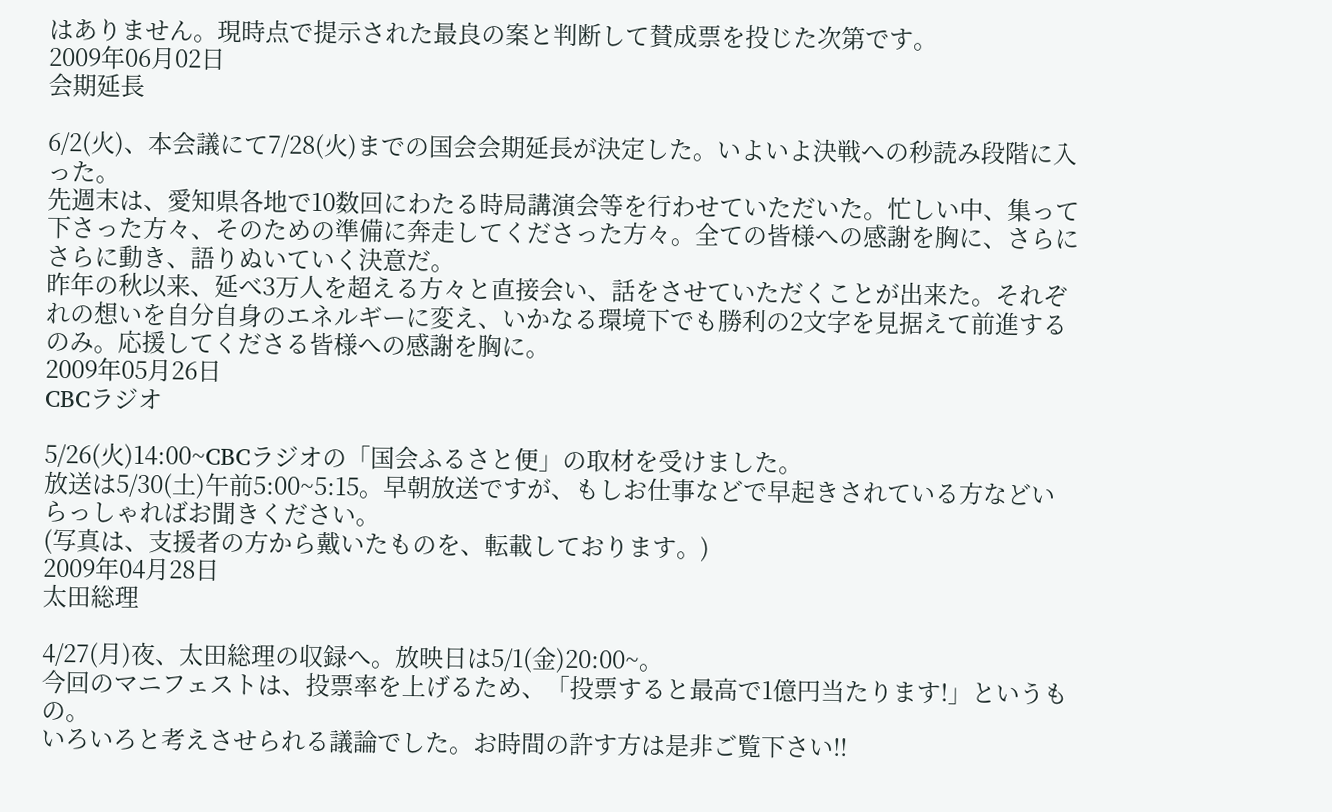はありません。現時点で提示された最良の案と判断して賛成票を投じた次第です。
2009年06月02日
会期延長

6/2(火)、本会議にて7/28(火)までの国会会期延長が決定した。いよいよ決戦への秒読み段階に入った。
先週末は、愛知県各地で10数回にわたる時局講演会等を行わせていただいた。忙しい中、集って下さった方々、そのための準備に奔走してくださった方々。全ての皆様への感謝を胸に、さらにさらに動き、語りぬいていく決意だ。
昨年の秋以来、延べ3万人を超える方々と直接会い、話をさせていただくことが出来た。それぞれの想いを自分自身のエネルギーに変え、いかなる環境下でも勝利の2文字を見据えて前進するのみ。応援してくださる皆様への感謝を胸に。
2009年05月26日
CBCラジオ

5/26(火)14:00~CBCラジオの「国会ふるさと便」の取材を受けました。
放送は5/30(土)午前5:00~5:15。早朝放送ですが、もしお仕事などで早起きされている方などいらっしゃればお聞きください。
(写真は、支援者の方から戴いたものを、転載しております。)
2009年04月28日
太田総理

4/27(月)夜、太田総理の収録へ。放映日は5/1(金)20:00~。
今回のマニフェストは、投票率を上げるため、「投票すると最高で1億円当たります!」というもの。
いろいろと考えさせられる議論でした。お時間の許す方は是非ご覧下さい!!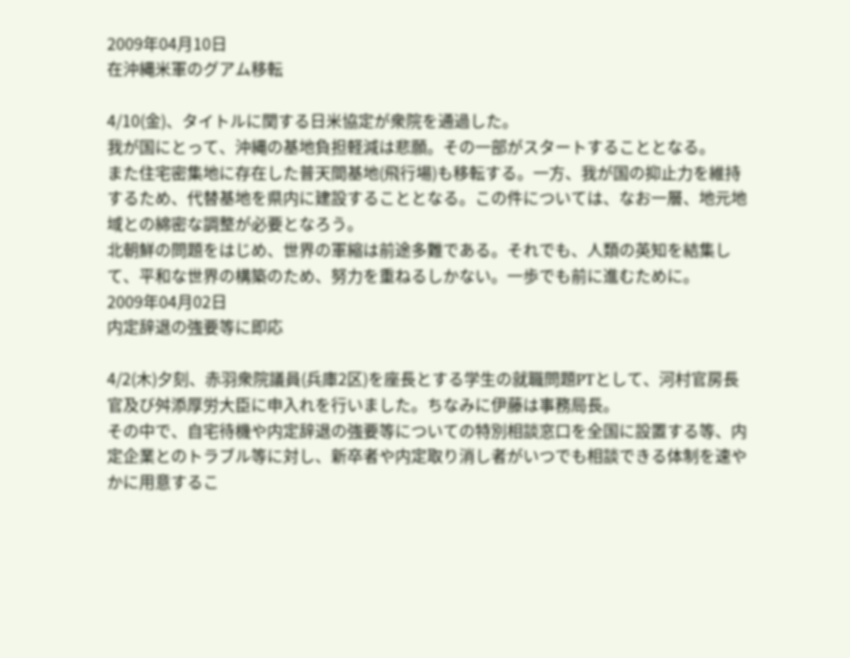2009年04月10日
在沖縄米軍のグアム移転

4/10(金)、タイトルに関する日米協定が衆院を通過した。
我が国にとって、沖縄の基地負担軽減は悲願。その一部がスタートすることとなる。
また住宅密集地に存在した普天間基地(飛行場)も移転する。一方、我が国の抑止力を維持するため、代替基地を県内に建設することとなる。この件については、なお一層、地元地域との綿密な調整が必要となろう。
北朝鮮の問題をはじめ、世界の軍縮は前途多難である。それでも、人類の英知を結集して、平和な世界の構築のため、努力を重ねるしかない。一歩でも前に進むために。
2009年04月02日
内定辞退の強要等に即応

4/2(木)夕刻、赤羽衆院議員(兵庫2区)を座長とする学生の就職問題PTとして、河村官房長官及び舛添厚労大臣に申入れを行いました。ちなみに伊藤は事務局長。
その中で、自宅待機や内定辞退の強要等についての特別相談窓口を全国に設置する等、内定企業とのトラブル等に対し、新卒者や内定取り消し者がいつでも相談できる体制を速やかに用意するこ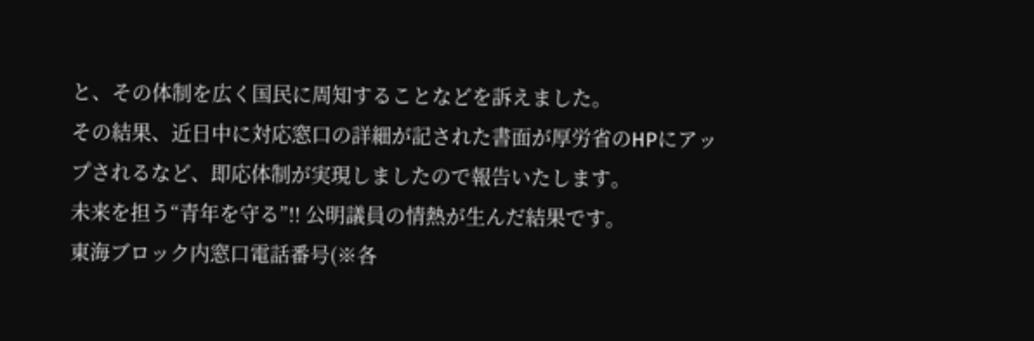と、その体制を広く国民に周知することなどを訴えました。
その結果、近日中に対応窓口の詳細が記された書面が厚労省のHPにアップされるなど、即応体制が実現しましたので報告いたします。
未来を担う“青年を守る”!! 公明議員の情熱が生んだ結果です。
東海ブロック内窓口電話番号(※各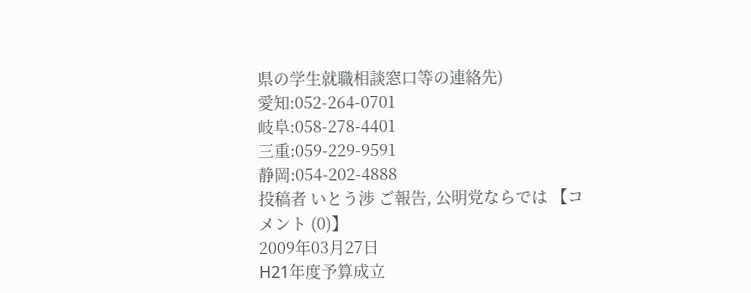県の学生就職相談窓口等の連絡先)
愛知:052-264-0701
岐阜:058-278-4401
三重:059-229-9591
静岡:054-202-4888
投稿者 いとう渉 ご報告, 公明党ならでは 【コメント (0)】
2009年03月27日
H21年度予算成立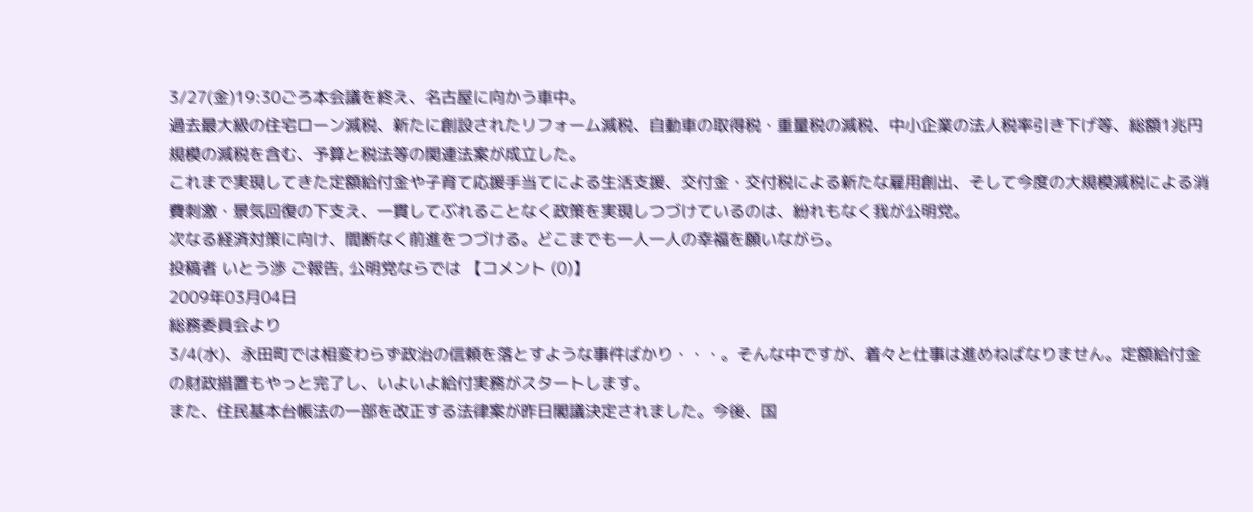3/27(金)19:30ごろ本会議を終え、名古屋に向かう車中。
過去最大級の住宅ローン減税、新たに創設されたリフォーム減税、自動車の取得税・重量税の減税、中小企業の法人税率引き下げ等、総額1兆円規模の減税を含む、予算と税法等の関連法案が成立した。
これまで実現してきた定額給付金や子育て応援手当てによる生活支援、交付金・交付税による新たな雇用創出、そして今度の大規模減税による消費刺激・景気回復の下支え、一貫してぶれることなく政策を実現しつづけているのは、紛れもなく我が公明党。
次なる経済対策に向け、間断なく前進をつづける。どこまでも一人一人の幸福を願いながら。
投稿者 いとう渉 ご報告, 公明党ならでは 【コメント (0)】
2009年03月04日
総務委員会より
3/4(水)、永田町では相変わらず政治の信頼を落とすような事件ばかり・・・。そんな中ですが、着々と仕事は進めねばなりません。定額給付金の財政措置もやっと完了し、いよいよ給付実務がスタートします。
また、住民基本台帳法の一部を改正する法律案が昨日閣議決定されました。今後、国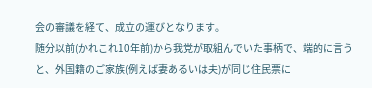会の審議を経て、成立の運びとなります。
随分以前(かれこれ10年前)から我党が取組んでいた事柄で、端的に言うと、外国籍のご家族(例えば妻あるいは夫)が同じ住民票に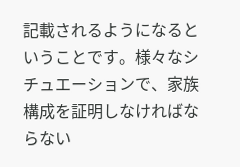記載されるようになるということです。様々なシチュエーションで、家族構成を証明しなければならない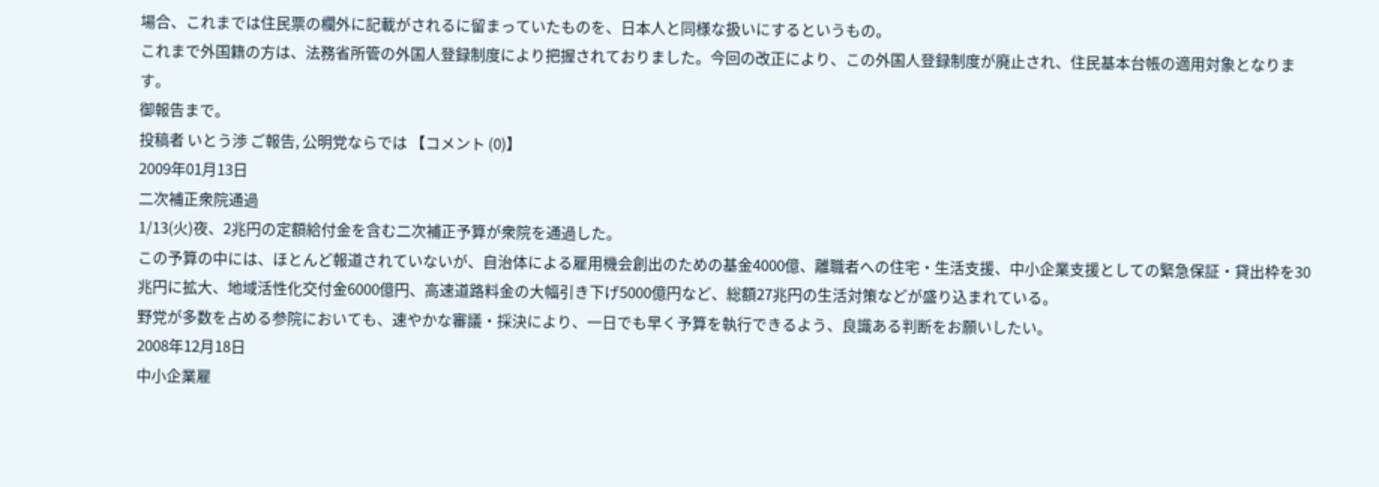場合、これまでは住民票の欄外に記載がされるに留まっていたものを、日本人と同様な扱いにするというもの。
これまで外国籍の方は、法務省所管の外国人登録制度により把握されておりました。今回の改正により、この外国人登録制度が廃止され、住民基本台帳の適用対象となります。
御報告まで。
投稿者 いとう渉 ご報告, 公明党ならでは 【コメント (0)】
2009年01月13日
二次補正衆院通過
1/13(火)夜、2兆円の定額給付金を含む二次補正予算が衆院を通過した。
この予算の中には、ほとんど報道されていないが、自治体による雇用機会創出のための基金4000億、離職者への住宅・生活支援、中小企業支援としての緊急保証・貸出枠を30兆円に拡大、地域活性化交付金6000億円、高速道路料金の大幅引き下げ5000億円など、総額27兆円の生活対策などが盛り込まれている。
野党が多数を占める参院においても、速やかな審議・採決により、一日でも早く予算を執行できるよう、良識ある判断をお願いしたい。
2008年12月18日
中小企業雇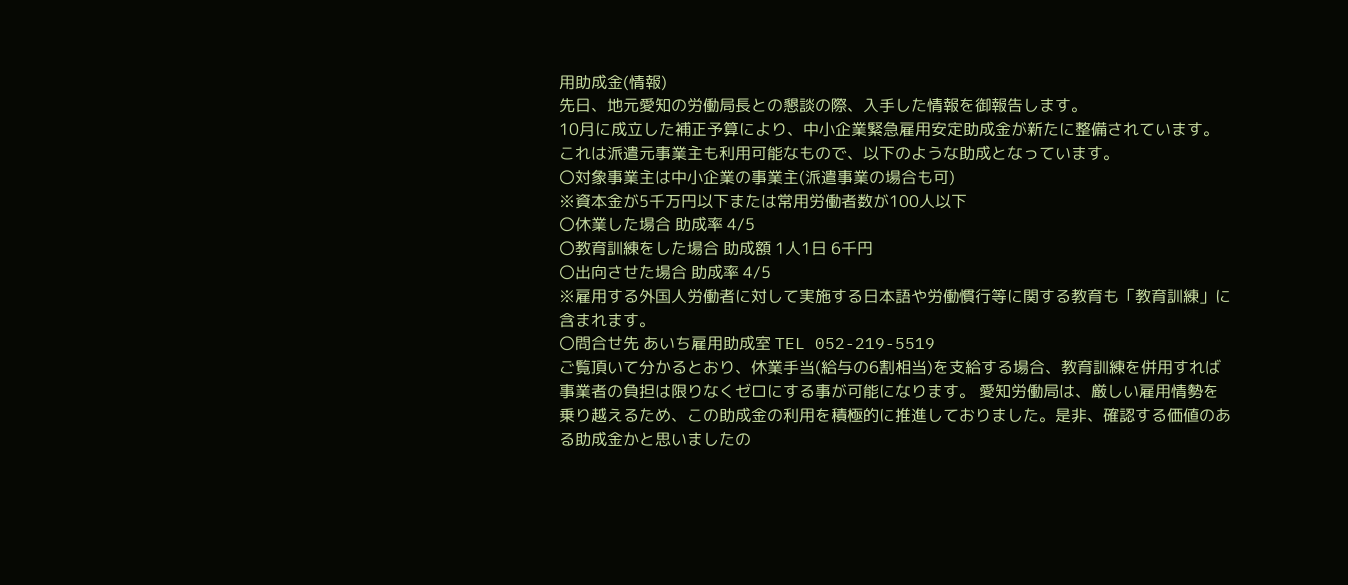用助成金(情報)
先日、地元愛知の労働局長との懇談の際、入手した情報を御報告します。
10月に成立した補正予算により、中小企業緊急雇用安定助成金が新たに整備されています。これは派遣元事業主も利用可能なもので、以下のような助成となっています。
〇対象事業主は中小企業の事業主(派遣事業の場合も可)
※資本金が5千万円以下または常用労働者数が100人以下
〇休業した場合 助成率 4/5
〇教育訓練をした場合 助成額 1人1日 6千円
〇出向させた場合 助成率 4/5
※雇用する外国人労働者に対して実施する日本語や労働慣行等に関する教育も「教育訓練」に含まれます。
〇問合せ先 あいち雇用助成室 TEL 052-219-5519
ご覧頂いて分かるとおり、休業手当(給与の6割相当)を支給する場合、教育訓練を併用すれば事業者の負担は限りなくゼロにする事が可能になります。 愛知労働局は、厳しい雇用情勢を乗り越えるため、この助成金の利用を積極的に推進しておりました。是非、確認する価値のある助成金かと思いましたの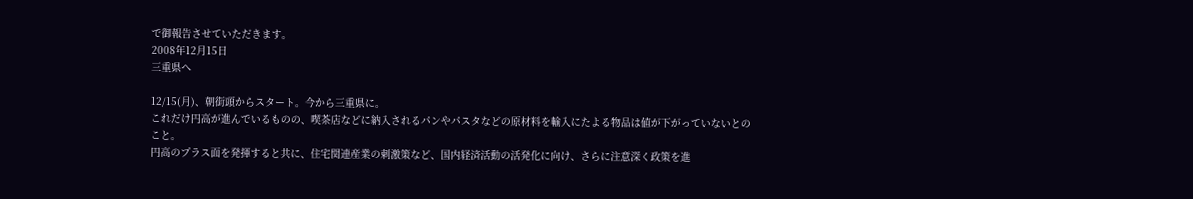で御報告させていただきます。
2008年12月15日
三重県へ

12/15(月)、朝街頭からスタート。今から三重県に。
これだけ円高が進んでいるものの、喫茶店などに納入されるパンやパスタなどの原材料を輸入にたよる物品は値が下がっていないとのこと。
円高のプラス面を発揮すると共に、住宅関連産業の刺激策など、国内経済活動の活発化に向け、さらに注意深く政策を進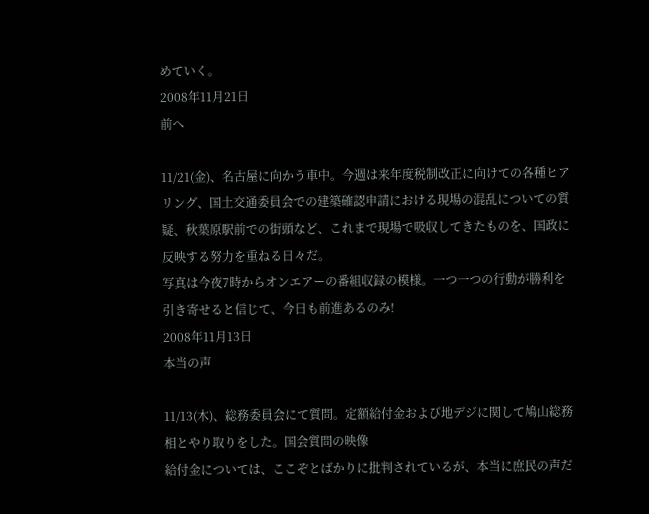めていく。
2008年11月21日
前へ

11/21(金)、名古屋に向かう車中。今週は来年度税制改正に向けての各種ヒアリング、国土交通委員会での建築確認申請における現場の混乱についての質疑、秋葉原駅前での街頭など、これまで現場で吸収してきたものを、国政に反映する努力を重ねる日々だ。
写真は今夜7時からオンエアーの番組収録の模様。一つ一つの行動が勝利を引き寄せると信じて、今日も前進あるのみ!
2008年11月13日
本当の声

11/13(木)、総務委員会にて質問。定額給付金および地デジに関して鳩山総務相とやり取りをした。国会質問の映像
給付金については、ここぞとばかりに批判されているが、本当に庶民の声だ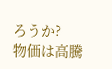ろうか?
物価は高騰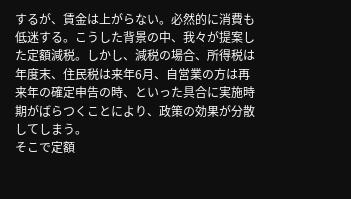するが、賃金は上がらない。必然的に消費も低迷する。こうした背景の中、我々が提案した定額減税。しかし、減税の場合、所得税は年度末、住民税は来年6月、自営業の方は再来年の確定申告の時、といった具合に実施時期がばらつくことにより、政策の効果が分散してしまう。
そこで定額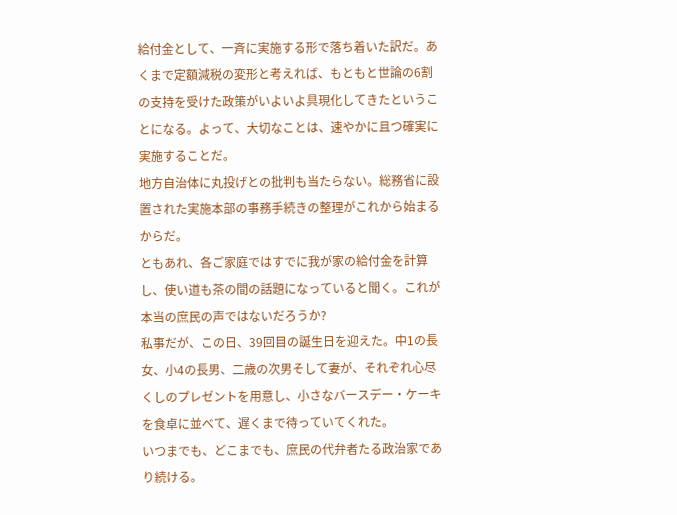給付金として、一斉に実施する形で落ち着いた訳だ。あくまで定額減税の変形と考えれば、もともと世論の6割の支持を受けた政策がいよいよ具現化してきたということになる。よって、大切なことは、速やかに且つ確実に実施することだ。
地方自治体に丸投げとの批判も当たらない。総務省に設置された実施本部の事務手続きの整理がこれから始まるからだ。
ともあれ、各ご家庭ではすでに我が家の給付金を計算し、使い道も茶の間の話題になっていると聞く。これが本当の庶民の声ではないだろうか?
私事だが、この日、39回目の誕生日を迎えた。中1の長女、小4の長男、二歳の次男そして妻が、それぞれ心尽くしのプレゼントを用意し、小さなバースデー・ケーキを食卓に並べて、遅くまで待っていてくれた。
いつまでも、どこまでも、庶民の代弁者たる政治家であり続ける。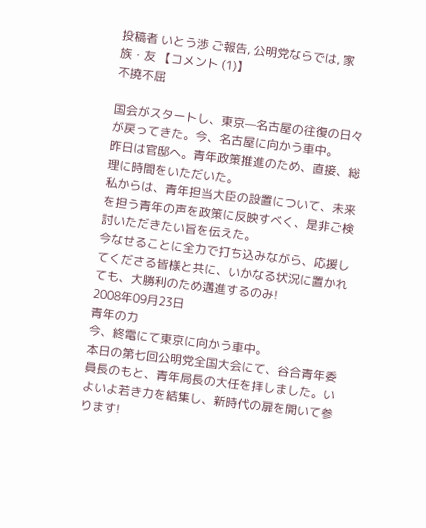投稿者 いとう渉 ご報告, 公明党ならでは, 家族・友 【コメント (1)】
不撓不屈

国会がスタートし、東京—名古屋の往復の日々が戻ってきた。今、名古屋に向かう車中。
昨日は官邸へ。青年政策推進のため、直接、総理に時間をいただいた。
私からは、青年担当大臣の設置について、未来を担う青年の声を政策に反映すべく、是非ご検討いただきたい旨を伝えた。
今なせることに全力で打ち込みながら、応援してくださる皆様と共に、いかなる状況に置かれても、大勝利のため邁進するのみ!
2008年09月23日
青年の力
今、終電にて東京に向かう車中。
本日の第七回公明党全国大会にて、谷合青年委員長のもと、青年局長の大任を拝しました。いよいよ若き力を結集し、新時代の扉を開いて参ります!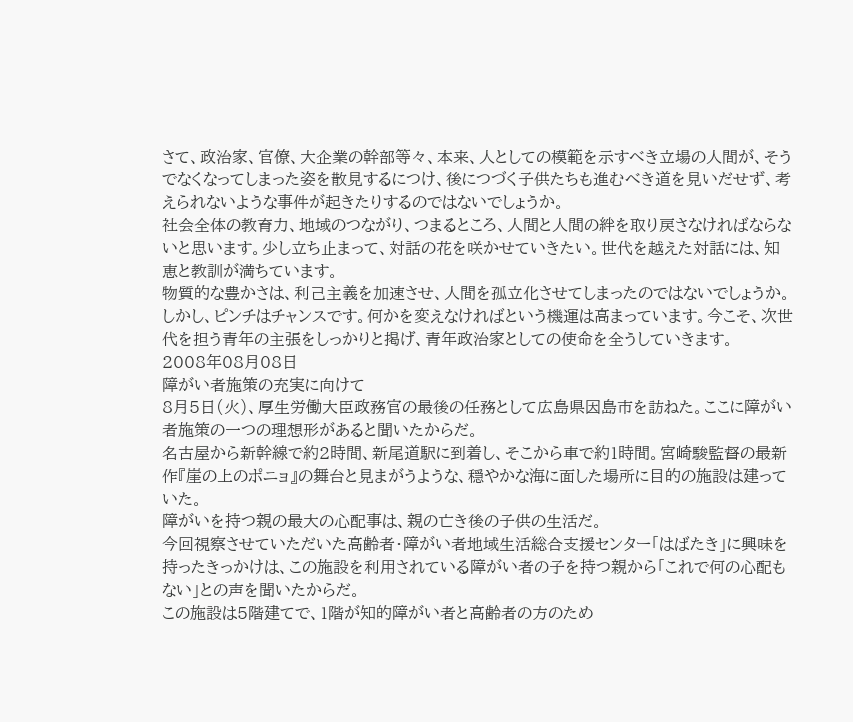さて、政治家、官僚、大企業の幹部等々、本来、人としての模範を示すべき立場の人間が、そうでなくなってしまった姿を散見するにつけ、後につづく子供たちも進むべき道を見いだせず、考えられないような事件が起きたりするのではないでしょうか。
社会全体の教育力、地域のつながり、つまるところ、人間と人間の絆を取り戻さなければならないと思います。少し立ち止まって、対話の花を咲かせていきたい。世代を越えた対話には、知恵と教訓が満ちています。
物質的な豊かさは、利己主義を加速させ、人間を孤立化させてしまったのではないでしょうか。
しかし、ピンチはチャンスです。何かを変えなければという機運は高まっています。今こそ、次世代を担う青年の主張をしっかりと掲げ、青年政治家としての使命を全うしていきます。
2008年08月08日
障がい者施策の充実に向けて
8月5日(火)、厚生労働大臣政務官の最後の任務として広島県因島市を訪ねた。ここに障がい者施策の一つの理想形があると聞いたからだ。
名古屋から新幹線で約2時間、新尾道駅に到着し、そこから車で約1時間。宮崎駿監督の最新作『崖の上のポニョ』の舞台と見まがうような、穏やかな海に面した場所に目的の施設は建っていた。
障がいを持つ親の最大の心配事は、親の亡き後の子供の生活だ。
今回視察させていただいた高齢者・障がい者地域生活総合支援センター「はばたき」に興味を持ったきっかけは、この施設を利用されている障がい者の子を持つ親から「これで何の心配もない」との声を聞いたからだ。
この施設は5階建てで、1階が知的障がい者と高齢者の方のため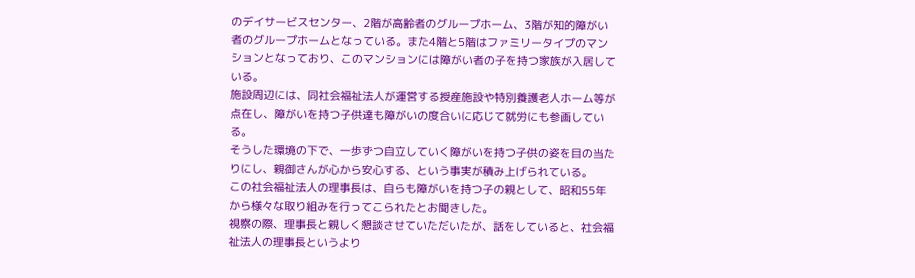のデイサービスセンター、2階が高齢者のグループホーム、3階が知的障がい者のグループホームとなっている。また4階と5階はファミリータイプのマンションとなっており、このマンションには障がい者の子を持つ家族が入居している。
施設周辺には、同社会福祉法人が運営する授産施設や特別養護老人ホーム等が点在し、障がいを持つ子供達も障がいの度合いに応じて就労にも参画している。
そうした環境の下で、一歩ずつ自立していく障がいを持つ子供の姿を目の当たりにし、親御さんが心から安心する、という事実が積み上げられている。
この社会福祉法人の理事長は、自らも障がいを持つ子の親として、昭和55年から様々な取り組みを行ってこられたとお聞きした。
視察の際、理事長と親しく懇談させていただいたが、話をしていると、社会福祉法人の理事長というより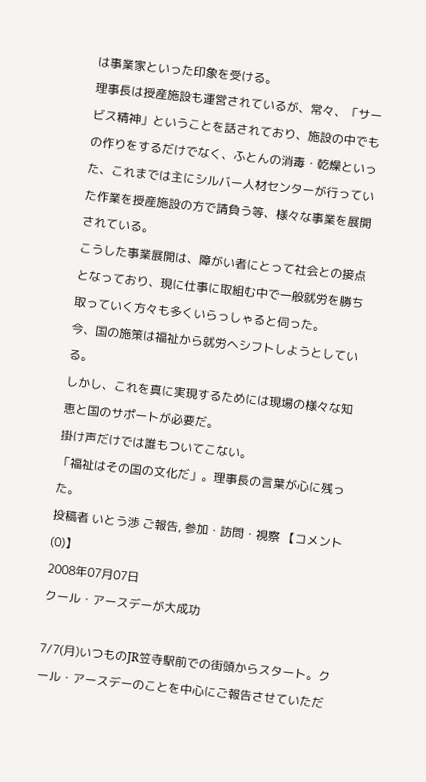は事業家といった印象を受ける。
理事長は授産施設も運営されているが、常々、「サービス精神」ということを話されており、施設の中でもの作りをするだけでなく、ふとんの消毒・乾燥といった、これまでは主にシルバー人材センターが行っていた作業を授産施設の方で請負う等、様々な事業を展開されている。
こうした事業展開は、障がい者にとって社会との接点となっており、現に仕事に取組む中で一般就労を勝ち取っていく方々も多くいらっしゃると伺った。
今、国の施策は福祉から就労へシフトしようとしている。
しかし、これを真に実現するためには現場の様々な知恵と国のサポートが必要だ。
掛け声だけでは誰もついてこない。
「福祉はその国の文化だ」。理事長の言葉が心に残った。
投稿者 いとう渉 ご報告, 参加・訪問・視察 【コメント (0)】
2008年07月07日
クール・アースデーが大成功

7/7(月)いつものJR笠寺駅前での街頭からスタート。クール・アースデーのことを中心にご報告させていただ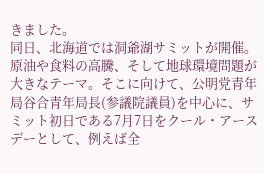きました。
同日、北海道では洞爺湖サミットが開催。原油や食料の高騰、そして地球環境問題が大きなテーマ。そこに向けて、公明党青年局谷合青年局長(参議院議員)を中心に、サミット初日である7月7日をクール・アースデーとして、例えば全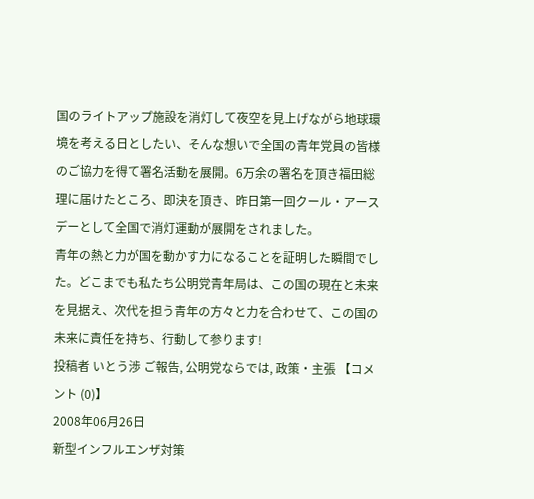国のライトアップ施設を消灯して夜空を見上げながら地球環境を考える日としたい、そんな想いで全国の青年党員の皆様のご協力を得て署名活動を展開。6万余の署名を頂き福田総理に届けたところ、即決を頂き、昨日第一回クール・アースデーとして全国で消灯運動が展開をされました。
青年の熱と力が国を動かす力になることを証明した瞬間でした。どこまでも私たち公明党青年局は、この国の現在と未来を見据え、次代を担う青年の方々と力を合わせて、この国の未来に責任を持ち、行動して参ります!
投稿者 いとう渉 ご報告, 公明党ならでは, 政策・主張 【コメント (0)】
2008年06月26日
新型インフルエンザ対策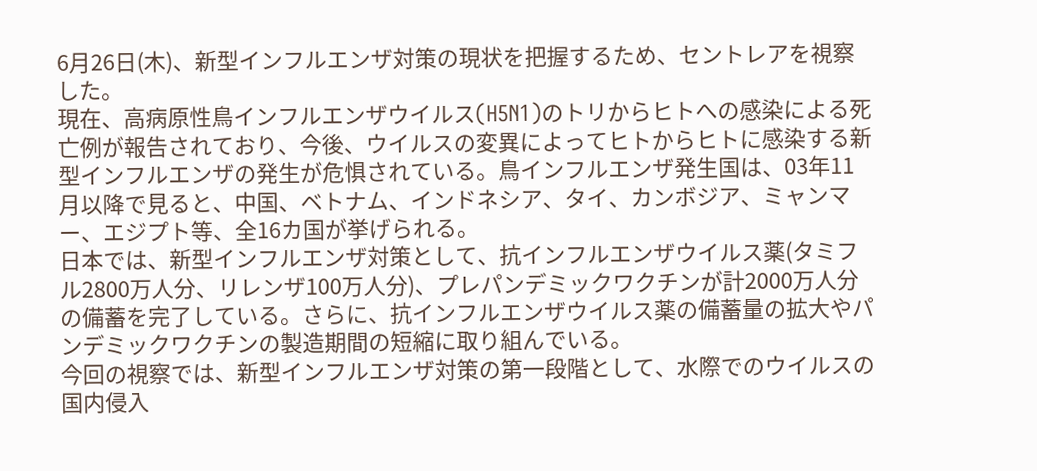6月26日(木)、新型インフルエンザ対策の現状を把握するため、セントレアを視察した。
現在、高病原性鳥インフルエンザウイルス(H5N1)のトリからヒトへの感染による死亡例が報告されており、今後、ウイルスの変異によってヒトからヒトに感染する新型インフルエンザの発生が危惧されている。鳥インフルエンザ発生国は、03年11月以降で見ると、中国、ベトナム、インドネシア、タイ、カンボジア、ミャンマー、エジプト等、全16カ国が挙げられる。
日本では、新型インフルエンザ対策として、抗インフルエンザウイルス薬(タミフル2800万人分、リレンザ100万人分)、プレパンデミックワクチンが計2000万人分の備蓄を完了している。さらに、抗インフルエンザウイルス薬の備蓄量の拡大やパンデミックワクチンの製造期間の短縮に取り組んでいる。
今回の視察では、新型インフルエンザ対策の第一段階として、水際でのウイルスの国内侵入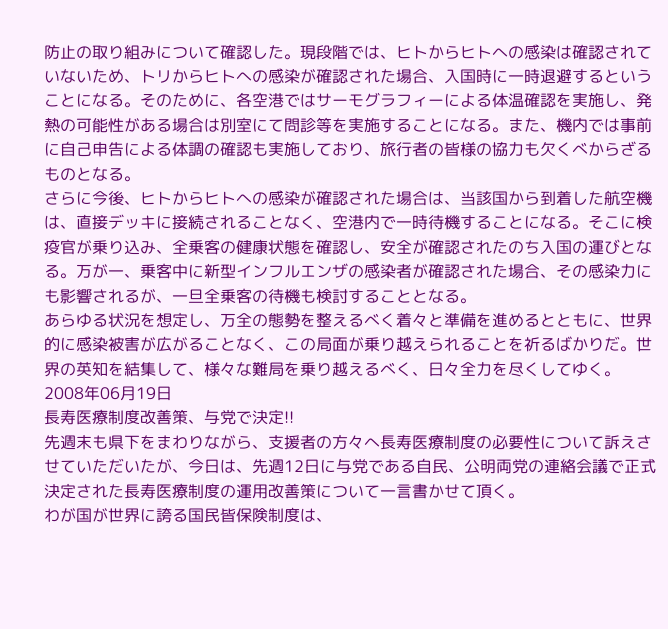防止の取り組みについて確認した。現段階では、ヒトからヒトへの感染は確認されていないため、トリからヒトへの感染が確認された場合、入国時に一時退避するということになる。そのために、各空港ではサーモグラフィーによる体温確認を実施し、発熱の可能性がある場合は別室にて問診等を実施することになる。また、機内では事前に自己申告による体調の確認も実施しており、旅行者の皆様の協力も欠くべからざるものとなる。
さらに今後、ヒトからヒトへの感染が確認された場合は、当該国から到着した航空機は、直接デッキに接続されることなく、空港内で一時待機することになる。そこに検疫官が乗り込み、全乗客の健康状態を確認し、安全が確認されたのち入国の運びとなる。万が一、乗客中に新型インフルエンザの感染者が確認された場合、その感染力にも影響されるが、一旦全乗客の待機も検討することとなる。
あらゆる状況を想定し、万全の態勢を整えるべく着々と準備を進めるとともに、世界的に感染被害が広がることなく、この局面が乗り越えられることを祈るばかりだ。世界の英知を結集して、様々な難局を乗り越えるべく、日々全力を尽くしてゆく。
2008年06月19日
長寿医療制度改善策、与党で決定!!
先週末も県下をまわりながら、支援者の方々へ長寿医療制度の必要性について訴えさせていただいたが、今日は、先週12日に与党である自民、公明両党の連絡会議で正式決定された長寿医療制度の運用改善策について一言書かせて頂く。
わが国が世界に誇る国民皆保険制度は、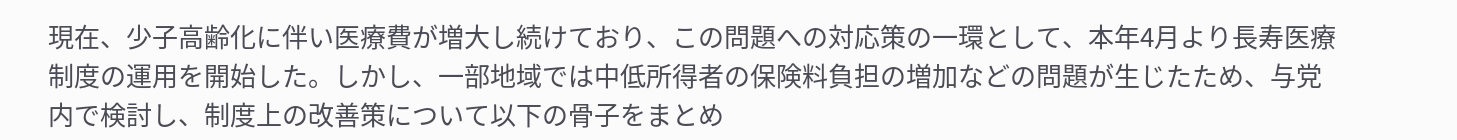現在、少子高齢化に伴い医療費が増大し続けており、この問題への対応策の一環として、本年4月より長寿医療制度の運用を開始した。しかし、一部地域では中低所得者の保険料負担の増加などの問題が生じたため、与党内で検討し、制度上の改善策について以下の骨子をまとめ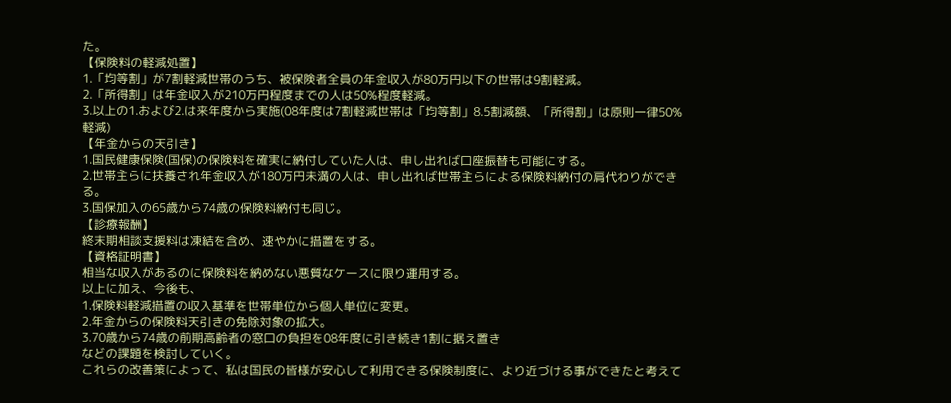た。
【保険料の軽減処置】
1.「均等割」が7割軽減世帯のうち、被保険者全員の年金収入が80万円以下の世帯は9割軽減。
2.「所得割」は年金収入が210万円程度までの人は50%程度軽減。
3.以上の1.および2.は来年度から実施(08年度は7割軽減世帯は「均等割」8.5割減額、「所得割」は原則一律50%軽減)
【年金からの天引き】
1.国民健康保険(国保)の保険料を確実に納付していた人は、申し出れば口座振替も可能にする。
2.世帯主らに扶養され年金収入が180万円未満の人は、申し出れば世帯主らによる保険料納付の肩代わりができる。
3.国保加入の65歳から74歳の保険料納付も同じ。
【診療報酬】
終末期相談支援料は凍結を含め、速やかに措置をする。
【資格証明書】
相当な収入があるのに保険料を納めない悪質なケースに限り運用する。
以上に加え、今後も、
1.保険料軽減措置の収入基準を世帯単位から個人単位に変更。
2.年金からの保険料天引きの免除対象の拡大。
3.70歳から74歳の前期高齢者の窓口の負担を08年度に引き続き1割に据え置き
などの課題を検討していく。
これらの改善策によって、私は国民の皆様が安心して利用できる保険制度に、より近づける事ができたと考えて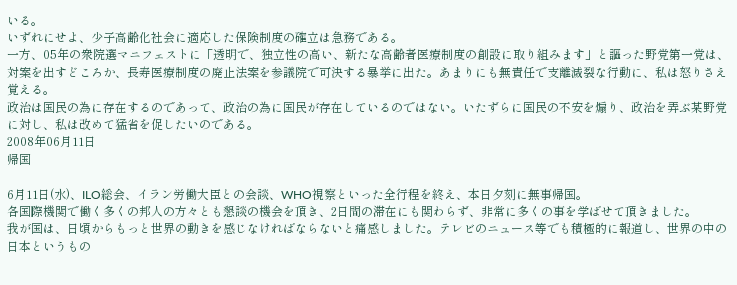いる。
いずれにせよ、少子高齢化社会に適応した保険制度の確立は急務である。
一方、05年の衆院選マニフェストに「透明で、独立性の高い、新たな高齢者医療制度の創設に取り組みます」と謳った野党第一党は、対案を出すどころか、長寿医療制度の廃止法案を参議院で可決する暴挙に出た。あまりにも無責任で支離滅裂な行動に、私は怒りさえ覚える。
政治は国民の為に存在するのであって、政治の為に国民が存在しているのではない。いたずらに国民の不安を煽り、政治を弄ぶ某野党に対し、私は改めて猛省を促したいのである。
2008年06月11日
帰国

6月11日(水)、ILO総会、イラン労働大臣との会談、WHO視察といった全行程を終え、本日夕刻に無事帰国。
各国際機関で働く多くの邦人の方々とも懇談の機会を頂き、2日間の滞在にも関わらず、非常に多くの事を学ばせて頂きました。
我が国は、日頃からもっと世界の動きを感じなければならないと痛感しました。テレビのニュース等でも積極的に報道し、世界の中の日本というもの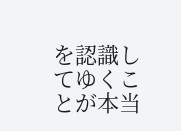を認識してゆくことが本当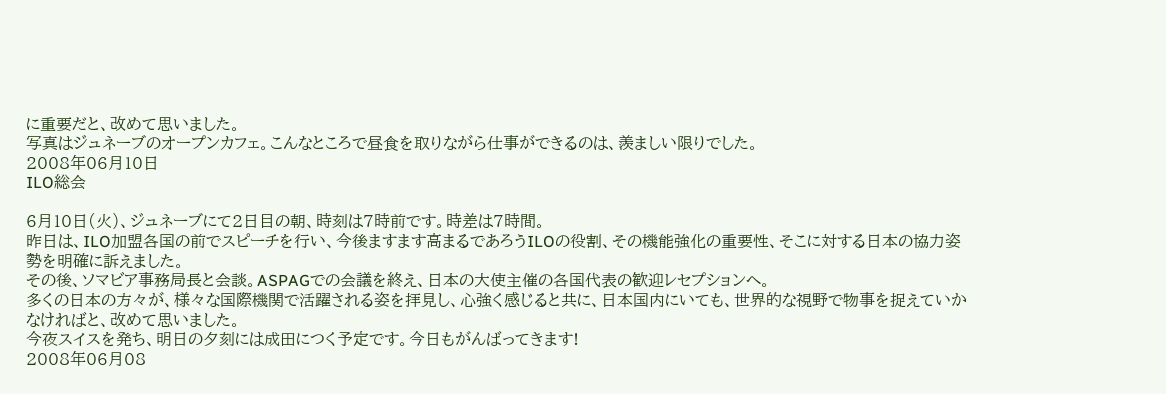に重要だと、改めて思いました。
写真はジュネーブのオープンカフェ。こんなところで昼食を取りながら仕事ができるのは、羨ましい限りでした。
2008年06月10日
ILO総会

6月10日(火)、ジュネーブにて2日目の朝、時刻は7時前です。時差は7時間。
昨日は、ILO加盟各国の前でスピーチを行い、今後ますます高まるであろうILOの役割、その機能強化の重要性、そこに対する日本の協力姿勢を明確に訴えました。
その後、ソマビア事務局長と会談。ASPAGでの会議を終え、日本の大使主催の各国代表の歓迎レセプションへ。
多くの日本の方々が、様々な国際機関で活躍される姿を拝見し、心強く感じると共に、日本国内にいても、世界的な視野で物事を捉えていかなければと、改めて思いました。
今夜スイスを発ち、明日の夕刻には成田につく予定です。今日もがんばってきます!
2008年06月08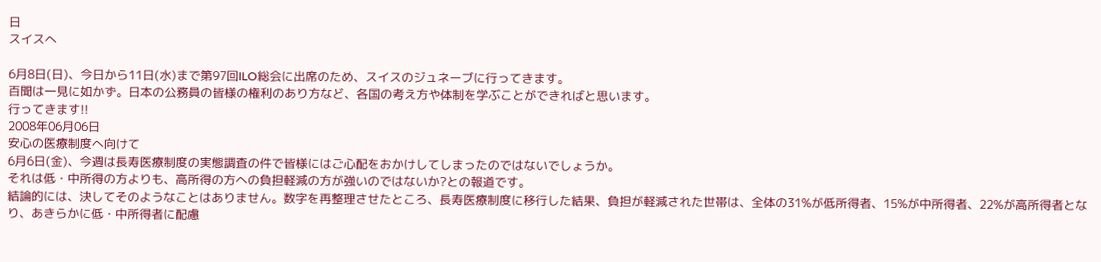日
スイスへ

6月8日(日)、今日から11日(水)まで第97回ILO総会に出席のため、スイスのジュネーブに行ってきます。
百聞は一見に如かず。日本の公務員の皆様の権利のあり方など、各国の考え方や体制を学ぶことができればと思います。
行ってきます!!
2008年06月06日
安心の医療制度へ向けて
6月6日(金)、今週は長寿医療制度の実態調査の件で皆様にはご心配をおかけしてしまったのではないでしょうか。
それは低・中所得の方よりも、高所得の方への負担軽減の方が強いのではないか?との報道です。
結論的には、決してそのようなことはありません。数字を再整理させたところ、長寿医療制度に移行した結果、負担が軽減された世帯は、全体の31%が低所得者、15%が中所得者、22%が高所得者となり、あきらかに低・中所得者に配慮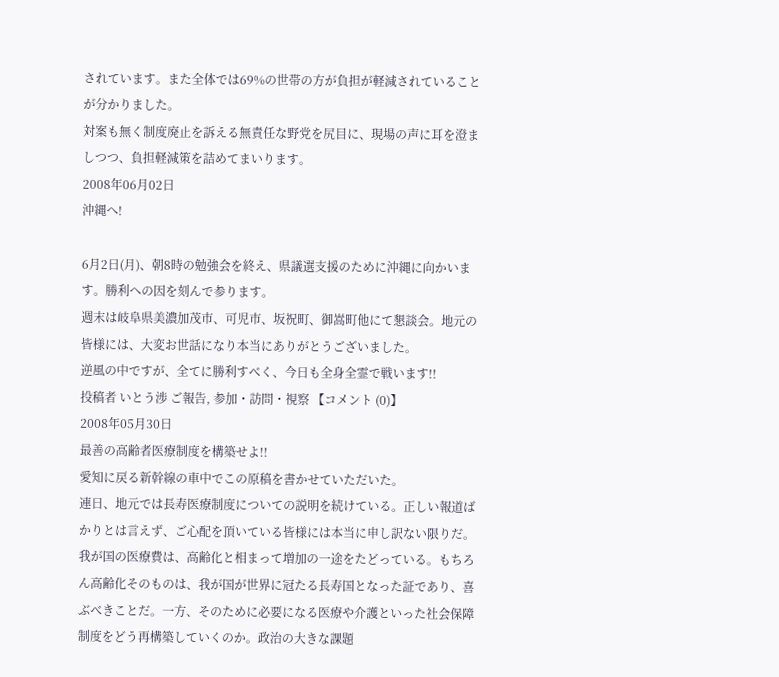されています。また全体では69%の世帯の方が負担が軽減されていることが分かりました。
対案も無く制度廃止を訴える無責任な野党を尻目に、現場の声に耳を澄ましつつ、負担軽減策を詰めてまいります。
2008年06月02日
沖縄へ!

6月2日(月)、朝8時の勉強会を終え、県議選支援のために沖縄に向かいます。勝利への因を刻んで参ります。
週末は岐阜県美濃加茂市、可児市、坂祝町、御嵩町他にて懇談会。地元の皆様には、大変お世話になり本当にありがとうございました。
逆風の中ですが、全てに勝利すべく、今日も全身全霊で戦います!!
投稿者 いとう渉 ご報告, 参加・訪問・視察 【コメント (0)】
2008年05月30日
最善の高齢者医療制度を構築せよ!!
愛知に戻る新幹線の車中でこの原稿を書かせていただいた。
連日、地元では長寿医療制度についての説明を続けている。正しい報道ばかりとは言えず、ご心配を頂いている皆様には本当に申し訳ない限りだ。
我が国の医療費は、高齢化と相まって増加の一途をたどっている。もちろん高齢化そのものは、我が国が世界に冠たる長寿国となった証であり、喜ぶべきことだ。一方、そのために必要になる医療や介護といった社会保障制度をどう再構築していくのか。政治の大きな課題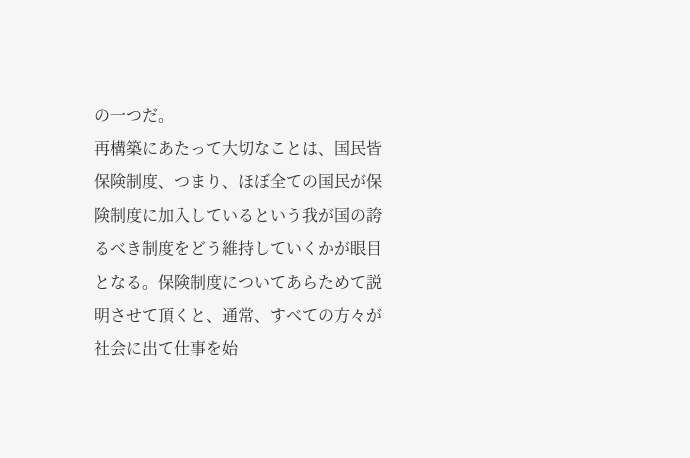の一つだ。
再構築にあたって大切なことは、国民皆保険制度、つまり、ほぼ全ての国民が保険制度に加入しているという我が国の誇るべき制度をどう維持していくかが眼目となる。保険制度についてあらためて説明させて頂くと、通常、すべての方々が社会に出て仕事を始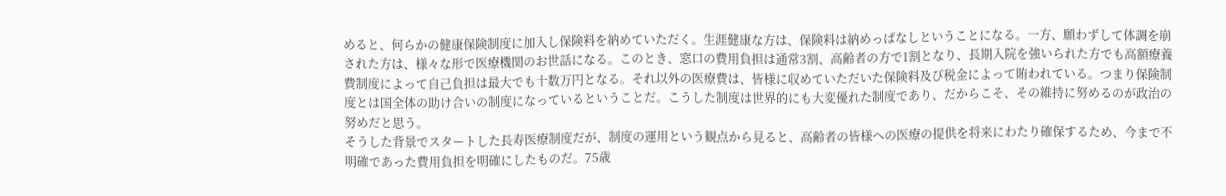めると、何らかの健康保険制度に加入し保険料を納めていただく。生涯健康な方は、保険料は納めっぱなしということになる。一方、願わずして体調を崩された方は、様々な形で医療機関のお世話になる。このとき、窓口の費用負担は通常3割、高齢者の方で1割となり、長期入院を強いられた方でも高額療養費制度によって自己負担は最大でも十数万円となる。それ以外の医療費は、皆様に収めていただいた保険料及び税金によって賄われている。つまり保険制度とは国全体の助け合いの制度になっているということだ。こうした制度は世界的にも大変優れた制度であり、だからこそ、その維持に努めるのが政治の努めだと思う。
そうした背景でスタートした長寿医療制度だが、制度の運用という観点から見ると、高齢者の皆様への医療の提供を将来にわたり確保するため、今まで不明確であった費用負担を明確にしたものだ。75歳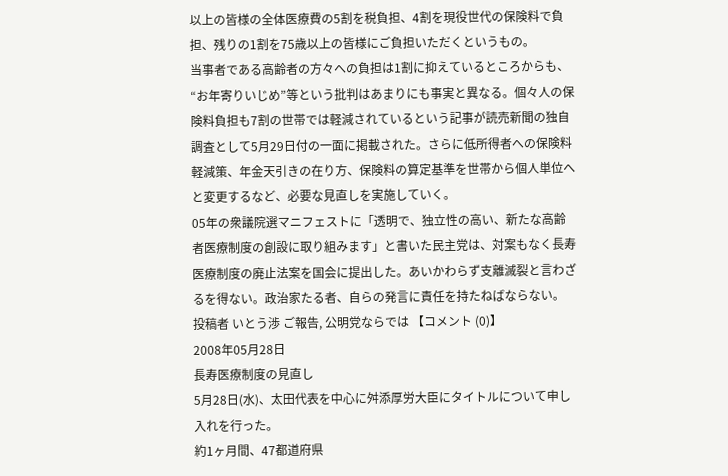以上の皆様の全体医療費の5割を税負担、4割を現役世代の保険料で負担、残りの1割を75歳以上の皆様にご負担いただくというもの。
当事者である高齢者の方々への負担は1割に抑えているところからも、“お年寄りいじめ”等という批判はあまりにも事実と異なる。個々人の保険料負担も7割の世帯では軽減されているという記事が読売新聞の独自調査として5月29日付の一面に掲載された。さらに低所得者への保険料軽減策、年金天引きの在り方、保険料の算定基準を世帯から個人単位へと変更するなど、必要な見直しを実施していく。
05年の衆議院選マニフェストに「透明で、独立性の高い、新たな高齢者医療制度の創設に取り組みます」と書いた民主党は、対案もなく長寿医療制度の廃止法案を国会に提出した。あいかわらず支離滅裂と言わざるを得ない。政治家たる者、自らの発言に責任を持たねばならない。
投稿者 いとう渉 ご報告, 公明党ならでは 【コメント (0)】
2008年05月28日
長寿医療制度の見直し
5月28日(水)、太田代表を中心に舛添厚労大臣にタイトルについて申し入れを行った。
約1ヶ月間、47都道府県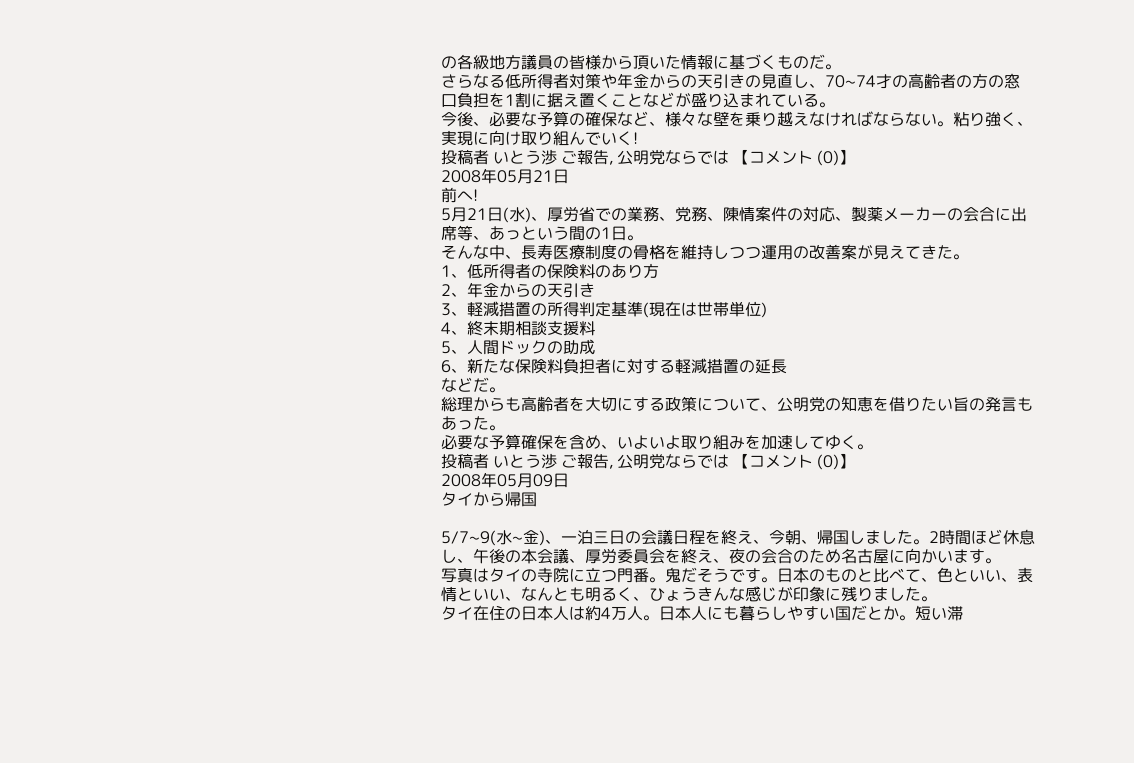の各級地方議員の皆様から頂いた情報に基づくものだ。
さらなる低所得者対策や年金からの天引きの見直し、70~74才の高齢者の方の窓口負担を1割に据え置くことなどが盛り込まれている。
今後、必要な予算の確保など、様々な壁を乗り越えなければならない。粘り強く、実現に向け取り組んでいく!
投稿者 いとう渉 ご報告, 公明党ならでは 【コメント (0)】
2008年05月21日
前へ!
5月21日(水)、厚労省での業務、党務、陳情案件の対応、製薬メーカーの会合に出席等、あっという間の1日。
そんな中、長寿医療制度の骨格を維持しつつ運用の改善案が見えてきた。
1、低所得者の保険料のあり方
2、年金からの天引き
3、軽減措置の所得判定基準(現在は世帯単位)
4、終末期相談支援料
5、人間ドックの助成
6、新たな保険料負担者に対する軽減措置の延長
などだ。
総理からも高齢者を大切にする政策について、公明党の知恵を借りたい旨の発言もあった。
必要な予算確保を含め、いよいよ取り組みを加速してゆく。
投稿者 いとう渉 ご報告, 公明党ならでは 【コメント (0)】
2008年05月09日
タイから帰国

5/7~9(水~金)、一泊三日の会議日程を終え、今朝、帰国しました。2時間ほど休息し、午後の本会議、厚労委員会を終え、夜の会合のため名古屋に向かいます。
写真はタイの寺院に立つ門番。鬼だそうです。日本のものと比べて、色といい、表情といい、なんとも明るく、ひょうきんな感じが印象に残りました。
タイ在住の日本人は約4万人。日本人にも暮らしやすい国だとか。短い滞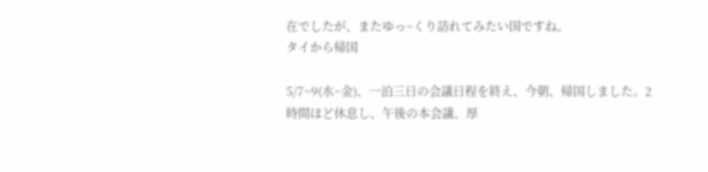在でしたが、またゆっ~くり訪れてみたい国ですね。
タイから帰国

5/7~9(水~金)、一泊三日の会議日程を終え、今朝、帰国しました。2時間ほど休息し、午後の本会議、厚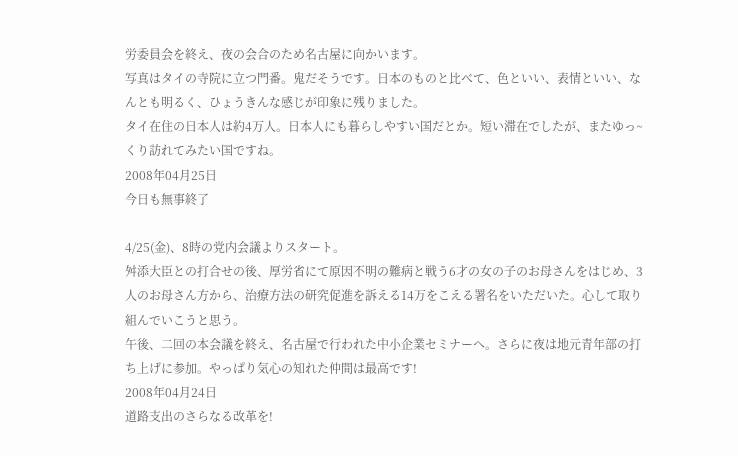労委員会を終え、夜の会合のため名古屋に向かいます。
写真はタイの寺院に立つ門番。鬼だそうです。日本のものと比べて、色といい、表情といい、なんとも明るく、ひょうきんな感じが印象に残りました。
タイ在住の日本人は約4万人。日本人にも暮らしやすい国だとか。短い滞在でしたが、またゆっ~くり訪れてみたい国ですね。
2008年04月25日
今日も無事終了

4/25(金)、8時の党内会議よりスタート。
舛添大臣との打合せの後、厚労省にて原因不明の難病と戦う6才の女の子のお母さんをはじめ、3人のお母さん方から、治療方法の研究促進を訴える14万をこえる署名をいただいた。心して取り組んでいこうと思う。
午後、二回の本会議を終え、名古屋で行われた中小企業セミナーへ。さらに夜は地元青年部の打ち上げに参加。やっぱり気心の知れた仲間は最高です!
2008年04月24日
道路支出のさらなる改革を!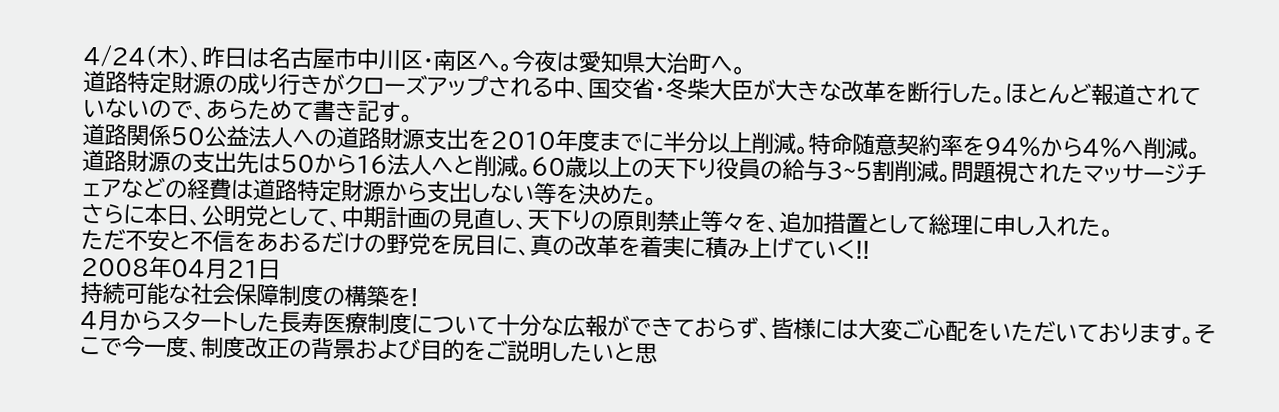4/24(木)、昨日は名古屋市中川区・南区へ。今夜は愛知県大治町へ。
道路特定財源の成り行きがクローズアップされる中、国交省・冬柴大臣が大きな改革を断行した。ほとんど報道されていないので、あらためて書き記す。
道路関係50公益法人への道路財源支出を2010年度までに半分以上削減。特命随意契約率を94%から4%へ削減。道路財源の支出先は50から16法人へと削減。60歳以上の天下り役員の給与3~5割削減。問題視されたマッサージチェアなどの経費は道路特定財源から支出しない等を決めた。
さらに本日、公明党として、中期計画の見直し、天下りの原則禁止等々を、追加措置として総理に申し入れた。
ただ不安と不信をあおるだけの野党を尻目に、真の改革を着実に積み上げていく!!
2008年04月21日
持続可能な社会保障制度の構築を!
4月からスタートした長寿医療制度について十分な広報ができておらず、皆様には大変ご心配をいただいております。そこで今一度、制度改正の背景および目的をご説明したいと思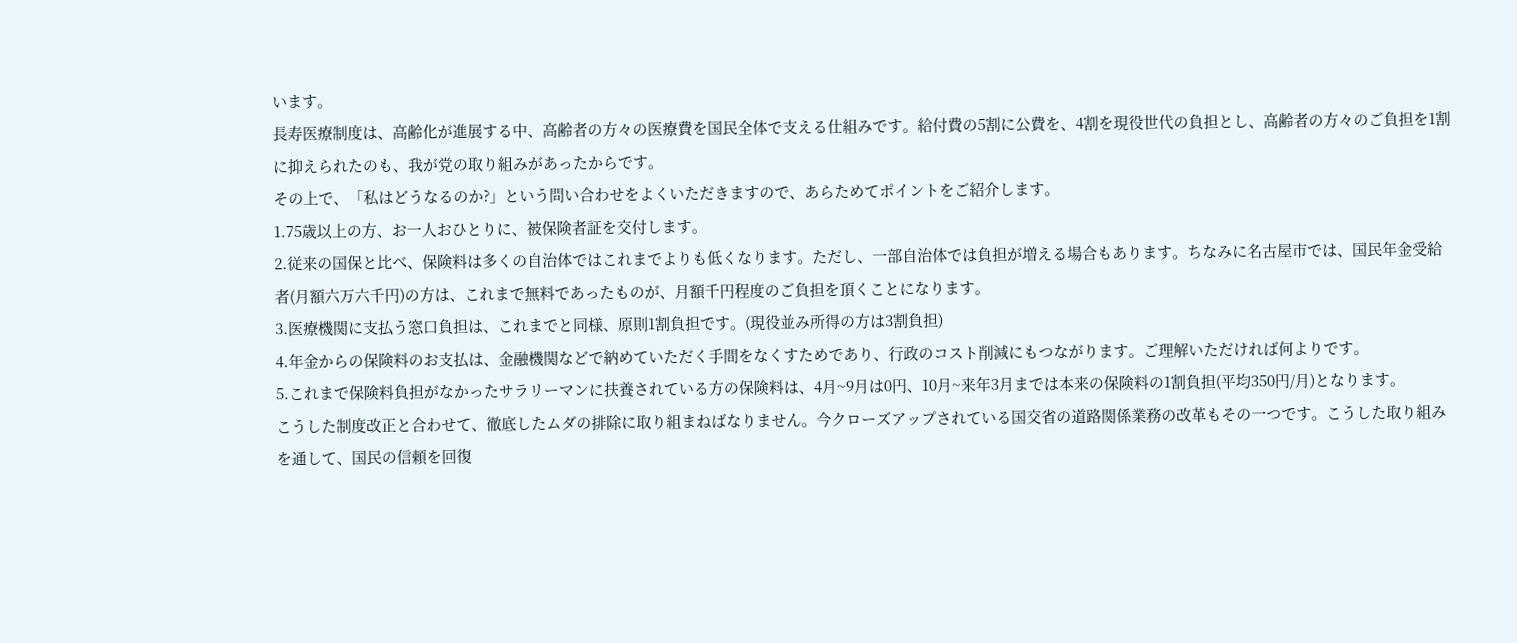います。
長寿医療制度は、高齢化が進展する中、高齢者の方々の医療費を国民全体で支える仕組みです。給付費の5割に公費を、4割を現役世代の負担とし、高齢者の方々のご負担を1割に抑えられたのも、我が党の取り組みがあったからです。
その上で、「私はどうなるのか?」という問い合わせをよくいただきますので、あらためてポイントをご紹介します。
1.75歳以上の方、お一人おひとりに、被保険者証を交付します。
2.従来の国保と比べ、保険料は多くの自治体ではこれまでよりも低くなります。ただし、一部自治体では負担が増える場合もあります。ちなみに名古屋市では、国民年金受給者(月額六万六千円)の方は、これまで無料であったものが、月額千円程度のご負担を頂くことになります。
3.医療機関に支払う窓口負担は、これまでと同様、原則1割負担です。(現役並み所得の方は3割負担)
4.年金からの保険料のお支払は、金融機関などで納めていただく手間をなくすためであり、行政のコスト削減にもつながります。ご理解いただければ何よりです。
5.これまで保険料負担がなかったサラリーマンに扶養されている方の保険料は、4月~9月は0円、10月~来年3月までは本来の保険料の1割負担(平均350円/月)となります。
こうした制度改正と合わせて、徹底したムダの排除に取り組まねばなりません。今クローズアップされている国交省の道路関係業務の改革もその一つです。こうした取り組みを通して、国民の信頼を回復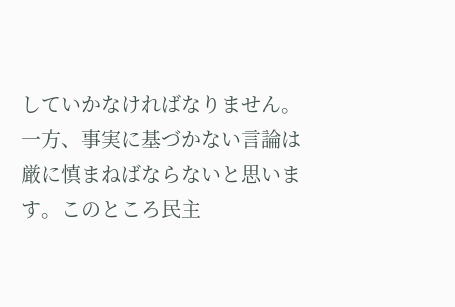していかなければなりません。
一方、事実に基づかない言論は厳に慎まねばならないと思います。このところ民主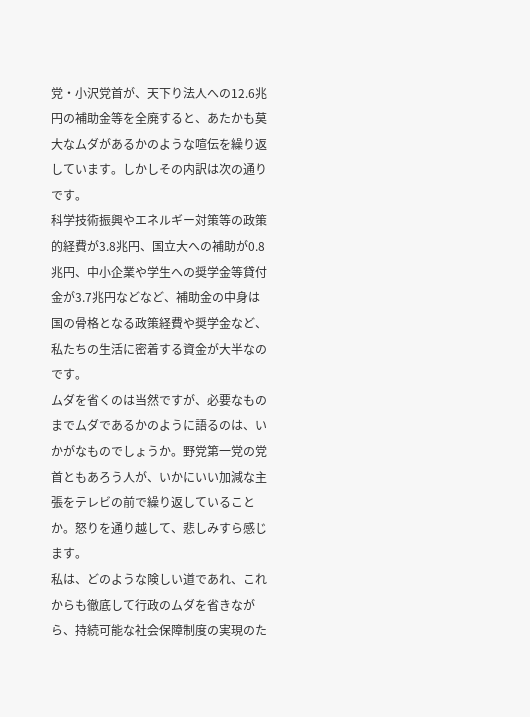党・小沢党首が、天下り法人への12.6兆円の補助金等を全廃すると、あたかも莫大なムダがあるかのような喧伝を繰り返しています。しかしその内訳は次の通りです。
科学技術振興やエネルギー対策等の政策的経費が3.8兆円、国立大への補助が0.8兆円、中小企業や学生への奨学金等貸付金が3.7兆円などなど、補助金の中身は国の骨格となる政策経費や奨学金など、私たちの生活に密着する資金が大半なのです。
ムダを省くのは当然ですが、必要なものまでムダであるかのように語るのは、いかがなものでしょうか。野党第一党の党首ともあろう人が、いかにいい加減な主張をテレビの前で繰り返していることか。怒りを通り越して、悲しみすら感じます。
私は、どのような険しい道であれ、これからも徹底して行政のムダを省きながら、持続可能な社会保障制度の実現のた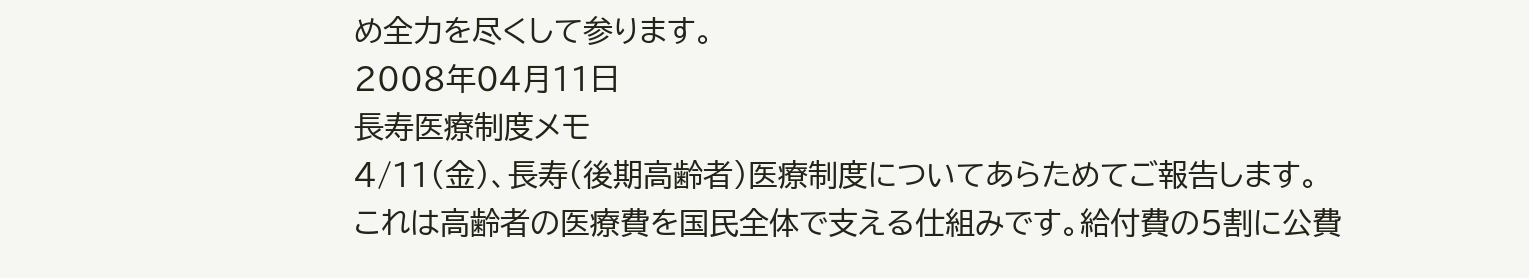め全力を尽くして参ります。
2008年04月11日
長寿医療制度メモ
4/11(金)、長寿(後期高齢者)医療制度についてあらためてご報告します。
これは高齢者の医療費を国民全体で支える仕組みです。給付費の5割に公費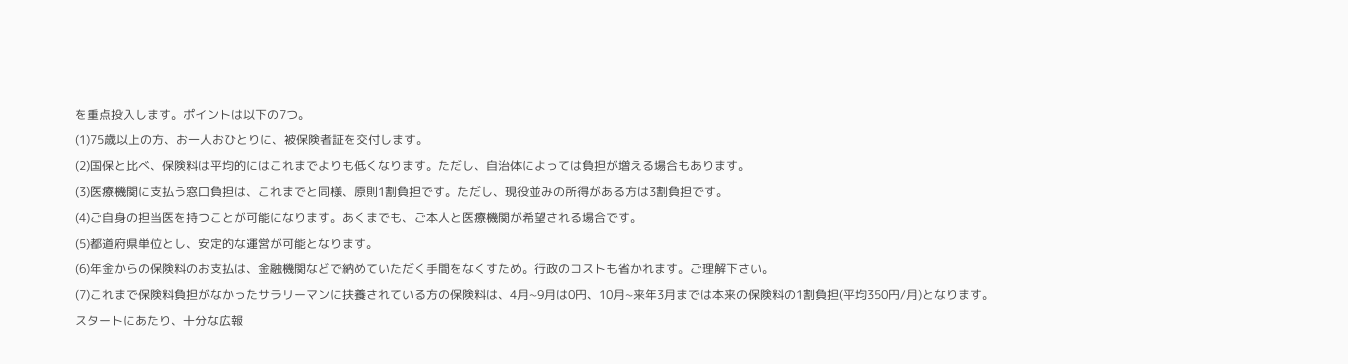を重点投入します。ポイントは以下の7つ。
(1)75歳以上の方、お一人おひとりに、被保険者証を交付します。
(2)国保と比べ、保険料は平均的にはこれまでよりも低くなります。ただし、自治体によっては負担が増える場合もあります。
(3)医療機関に支払う窓口負担は、これまでと同様、原則1割負担です。ただし、現役並みの所得がある方は3割負担です。
(4)ご自身の担当医を持つことが可能になります。あくまでも、ご本人と医療機関が希望される場合です。
(5)都道府県単位とし、安定的な運営が可能となります。
(6)年金からの保険料のお支払は、金融機関などで納めていただく手間をなくすため。行政のコストも省かれます。ご理解下さい。
(7)これまで保険料負担がなかったサラリーマンに扶養されている方の保険料は、4月~9月は0円、10月~来年3月までは本来の保険料の1割負担(平均350円/月)となります。
スタートにあたり、十分な広報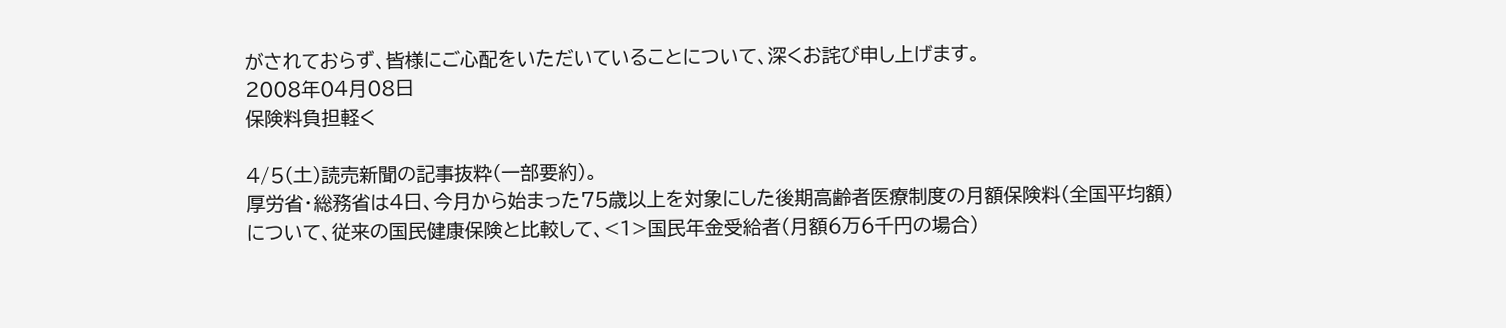がされておらず、皆様にご心配をいただいていることについて、深くお詫び申し上げます。
2008年04月08日
保険料負担軽く

4/5(土)読売新聞の記事抜粋(一部要約)。
厚労省・総務省は4日、今月から始まった75歳以上を対象にした後期高齢者医療制度の月額保険料(全国平均額)について、従来の国民健康保険と比較して、<1>国民年金受給者(月額6万6千円の場合)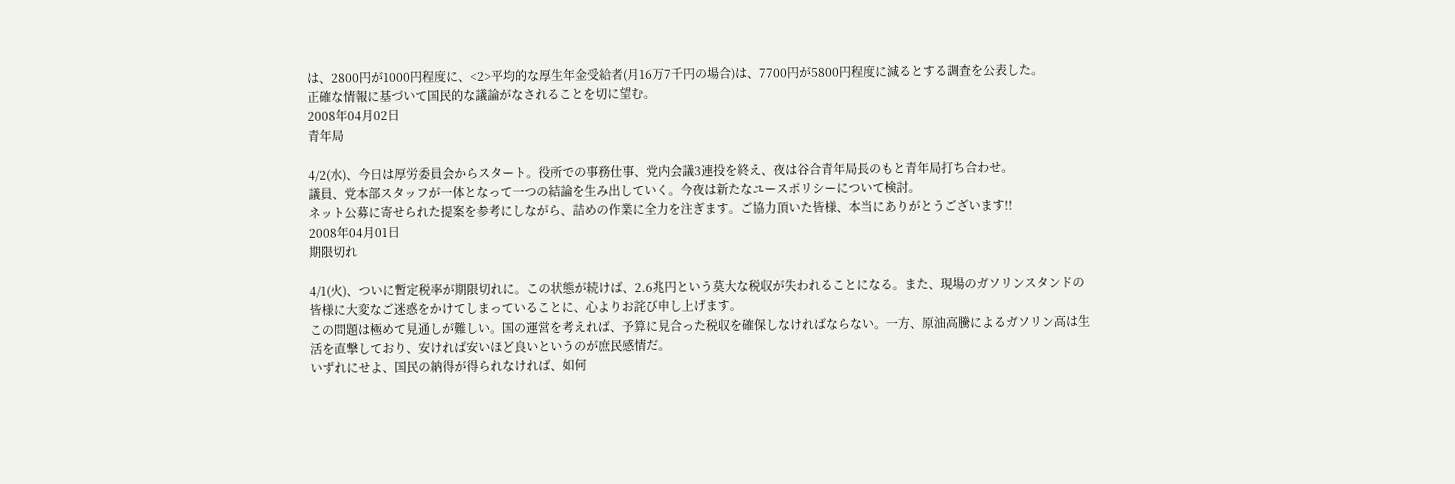は、2800円が1000円程度に、<2>平均的な厚生年金受給者(月16万7千円の場合)は、7700円が5800円程度に減るとする調査を公表した。
正確な情報に基づいて国民的な議論がなされることを切に望む。
2008年04月02日
青年局

4/2(水)、今日は厚労委員会からスタート。役所での事務仕事、党内会議3連投を終え、夜は谷合青年局長のもと青年局打ち合わせ。
議員、党本部スタッフが一体となって一つの結論を生み出していく。今夜は新たなユースポリシーについて検討。
ネット公募に寄せられた提案を参考にしながら、詰めの作業に全力を注ぎます。ご協力頂いた皆様、本当にありがとうございます!!
2008年04月01日
期限切れ

4/1(火)、ついに暫定税率が期限切れに。この状態が続けば、2.6兆円という莫大な税収が失われることになる。また、現場のガソリンスタンドの皆様に大変なご迷惑をかけてしまっていることに、心よりお詫び申し上げます。
この問題は極めて見通しが難しい。国の運営を考えれば、予算に見合った税収を確保しなければならない。一方、原油高騰によるガソリン高は生活を直撃しており、安ければ安いほど良いというのが庶民感情だ。
いずれにせよ、国民の納得が得られなければ、如何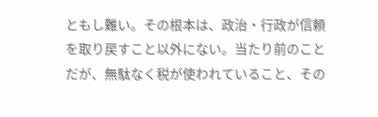ともし難い。その根本は、政治・行政が信頼を取り戻すこと以外にない。当たり前のことだが、無駄なく税が使われていること、その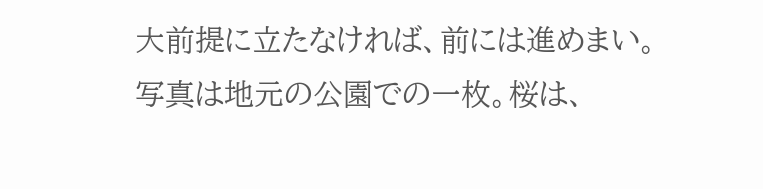大前提に立たなければ、前には進めまい。
写真は地元の公園での一枚。桜は、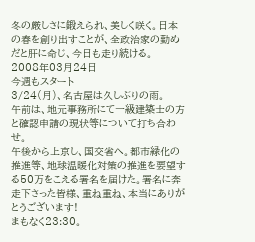冬の厳しさに鍛えられ、美しく咲く。日本の春を創り出すことが、全政治家の勤めだと肝に命じ、今日も走り続ける。
2008年03月24日
今週もスタート
3/24(月)、名古屋は久しぶりの雨。
午前は、地元事務所にて一級建築士の方と確認申請の現状等について打ち合わせ。
午後から上京し、国交省へ。都市緑化の推進等、地球温暖化対策の推進を要望する50万をこえる署名を届けた。署名に奔走下さった皆様、重ね重ね、本当にありがとうございます!
まもなく23:30。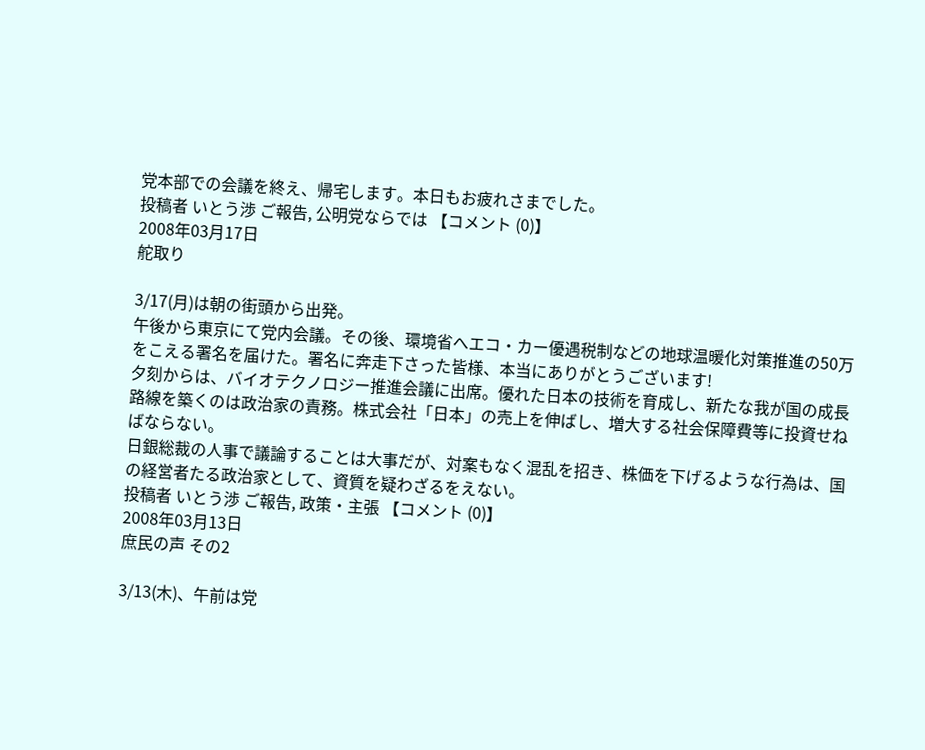党本部での会議を終え、帰宅します。本日もお疲れさまでした。
投稿者 いとう渉 ご報告, 公明党ならでは 【コメント (0)】
2008年03月17日
舵取り

3/17(月)は朝の街頭から出発。
午後から東京にて党内会議。その後、環境省へエコ・カー優遇税制などの地球温暖化対策推進の50万をこえる署名を届けた。署名に奔走下さった皆様、本当にありがとうございます!
夕刻からは、バイオテクノロジー推進会議に出席。優れた日本の技術を育成し、新たな我が国の成長路線を築くのは政治家の責務。株式会社「日本」の売上を伸ばし、増大する社会保障費等に投資せねばならない。
日銀総裁の人事で議論することは大事だが、対案もなく混乱を招き、株価を下げるような行為は、国の経営者たる政治家として、資質を疑わざるをえない。
投稿者 いとう渉 ご報告, 政策・主張 【コメント (0)】
2008年03月13日
庶民の声 その2

3/13(木)、午前は党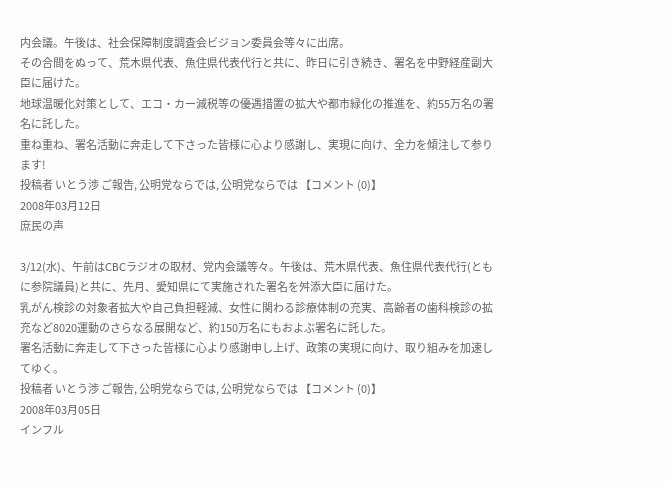内会議。午後は、社会保障制度調査会ビジョン委員会等々に出席。
その合間をぬって、荒木県代表、魚住県代表代行と共に、昨日に引き続き、署名を中野経産副大臣に届けた。
地球温暖化対策として、エコ・カー減税等の優遇措置の拡大や都市緑化の推進を、約55万名の署名に託した。
重ね重ね、署名活動に奔走して下さった皆様に心より感謝し、実現に向け、全力を傾注して参ります!
投稿者 いとう渉 ご報告, 公明党ならでは, 公明党ならでは 【コメント (0)】
2008年03月12日
庶民の声

3/12(水)、午前はCBCラジオの取材、党内会議等々。午後は、荒木県代表、魚住県代表代行(ともに参院議員)と共に、先月、愛知県にて実施された署名を舛添大臣に届けた。
乳がん検診の対象者拡大や自己負担軽減、女性に関わる診療体制の充実、高齢者の歯科検診の拡充など8020運動のさらなる展開など、約150万名にもおよぶ署名に託した。
署名活動に奔走して下さった皆様に心より感謝申し上げ、政策の実現に向け、取り組みを加速してゆく。
投稿者 いとう渉 ご報告, 公明党ならでは, 公明党ならでは 【コメント (0)】
2008年03月05日
インフル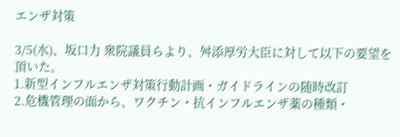エンザ対策

3/5(水)、坂口力 衆院議員らより、舛添厚労大臣に対して以下の要望を頂いた。
1.新型インフルエンザ対策行動計画・ガイドラインの随時改訂
2.危機管理の面から、ワクチン・抗インフルエンザ薬の種類・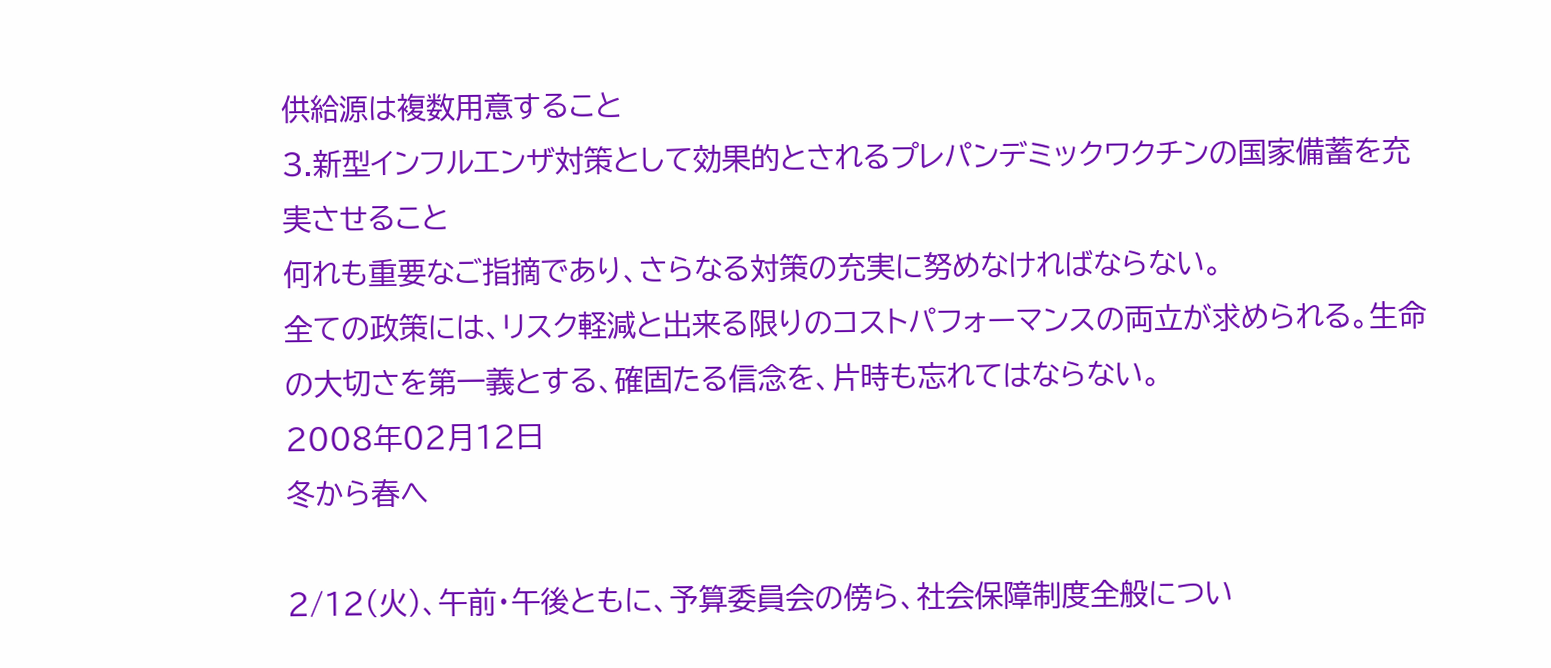供給源は複数用意すること
3.新型インフルエンザ対策として効果的とされるプレパンデミックワクチンの国家備蓄を充実させること
何れも重要なご指摘であり、さらなる対策の充実に努めなければならない。
全ての政策には、リスク軽減と出来る限りのコストパフォーマンスの両立が求められる。生命の大切さを第一義とする、確固たる信念を、片時も忘れてはならない。
2008年02月12日
冬から春へ

2/12(火)、午前・午後ともに、予算委員会の傍ら、社会保障制度全般につい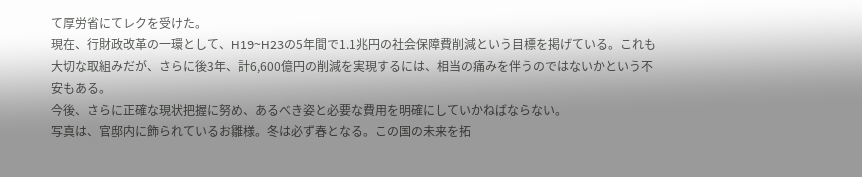て厚労省にてレクを受けた。
現在、行財政改革の一環として、H19~H23の5年間で1.1兆円の社会保障費削減という目標を掲げている。これも大切な取組みだが、さらに後3年、計6,600億円の削減を実現するには、相当の痛みを伴うのではないかという不安もある。
今後、さらに正確な現状把握に努め、あるべき姿と必要な費用を明確にしていかねばならない。
写真は、官邸内に飾られているお雛様。冬は必ず春となる。この国の未来を拓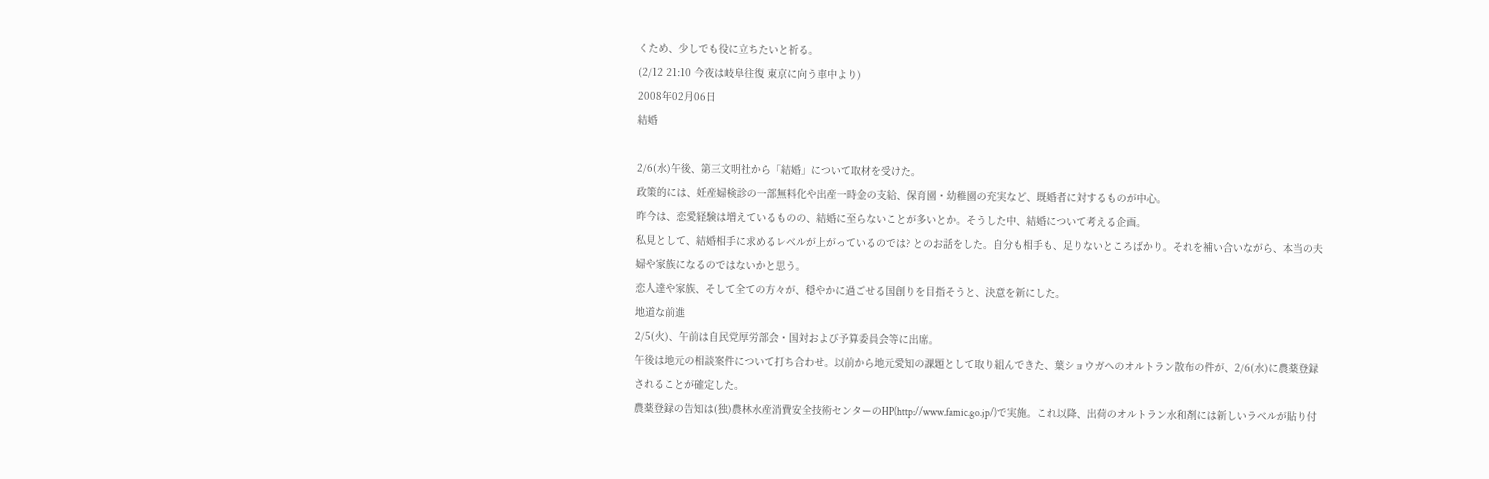くため、少しでも役に立ちたいと祈る。
(2/12 21:10 今夜は岐阜往復 東京に向う車中より)
2008年02月06日
結婚

2/6(水)午後、第三文明社から「結婚」について取材を受けた。
政策的には、妊産婦検診の一部無料化や出産一時金の支給、保育園・幼稚園の充実など、既婚者に対するものが中心。
昨今は、恋愛経験は増えているものの、結婚に至らないことが多いとか。そうした中、結婚について考える企画。
私見として、結婚相手に求めるレベルが上がっているのでは? とのお話をした。自分も相手も、足りないところばかり。それを補い合いながら、本当の夫婦や家族になるのではないかと思う。
恋人達や家族、そして全ての方々が、穏やかに過ごせる国創りを目指そうと、決意を新にした。
地道な前進
2/5(火)、午前は自民党厚労部会・国対および予算委員会等に出席。
午後は地元の相談案件について打ち合わせ。以前から地元愛知の課題として取り組んできた、葉ショウガへのオルトラン散布の件が、2/6(水)に農薬登録されることが確定した。
農薬登録の告知は(独)農林水産消費安全技術センターのHP(http://www.famic.go.jp/)で実施。これ以降、出荷のオルトラン水和剤には新しいラベルが貼り付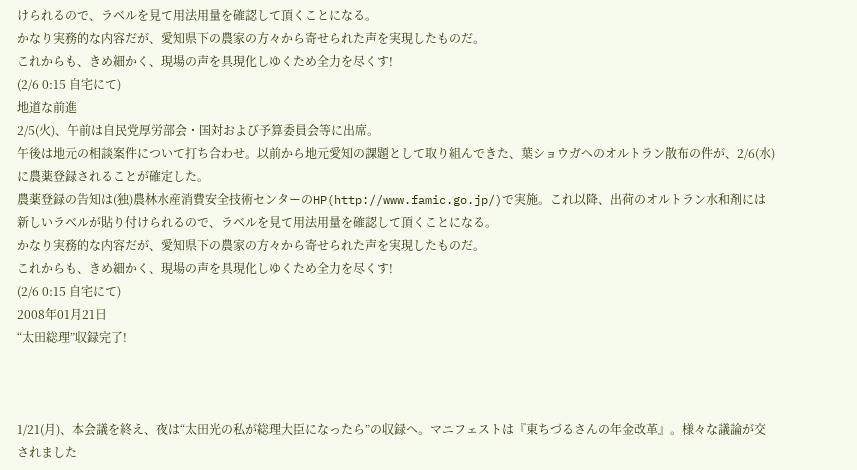けられるので、ラベルを見て用法用量を確認して頂くことになる。
かなり実務的な内容だが、愛知県下の農家の方々から寄せられた声を実現したものだ。
これからも、きめ細かく、現場の声を具現化しゆくため全力を尽くす!
(2/6 0:15 自宅にて)
地道な前進
2/5(火)、午前は自民党厚労部会・国対および予算委員会等に出席。
午後は地元の相談案件について打ち合わせ。以前から地元愛知の課題として取り組んできた、葉ショウガへのオルトラン散布の件が、2/6(水)に農薬登録されることが確定した。
農薬登録の告知は(独)農林水産消費安全技術センターのHP(http://www.famic.go.jp/)で実施。これ以降、出荷のオルトラン水和剤には新しいラベルが貼り付けられるので、ラベルを見て用法用量を確認して頂くことになる。
かなり実務的な内容だが、愛知県下の農家の方々から寄せられた声を実現したものだ。
これからも、きめ細かく、現場の声を具現化しゆくため全力を尽くす!
(2/6 0:15 自宅にて)
2008年01月21日
“太田総理”収録完了!



1/21(月)、本会議を終え、夜は“太田光の私が総理大臣になったら”の収録へ。マニフェストは『東ちづるさんの年金改革』。様々な議論が交されました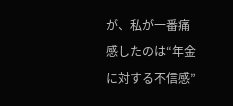が、私が一番痛感したのは“年金に対する不信感”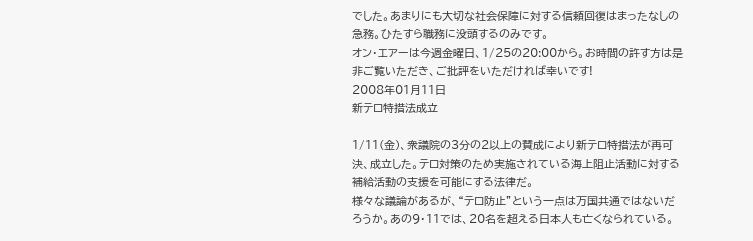でした。あまりにも大切な社会保障に対する信頼回復はまったなしの急務。ひたすら職務に没頭するのみです。
オン・エアーは今週金曜日、1/25の20:00から。お時間の許す方は是非ご覧いただき、ご批評をいただければ幸いです!
2008年01月11日
新テロ特措法成立

1/11(金)、衆議院の3分の2以上の賛成により新テロ特措法が再可決、成立した。テロ対策のため実施されている海上阻止活動に対する補給活動の支援を可能にする法律だ。
様々な議論があるが、“テロ防止”という一点は万国共通ではないだろうか。あの9・11では、20名を超える日本人も亡くなられている。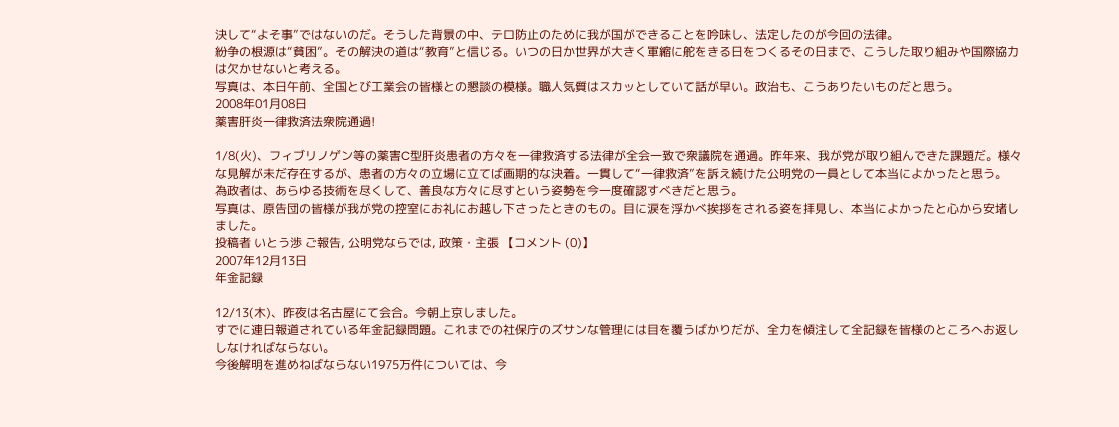決して“よそ事”ではないのだ。そうした背景の中、テロ防止のために我が国ができることを吟味し、法定したのが今回の法律。
紛争の根源は“貧困”。その解決の道は“教育”と信じる。いつの日か世界が大きく軍縮に舵をきる日をつくるその日まで、こうした取り組みや国際協力は欠かせないと考える。
写真は、本日午前、全国とび工業会の皆様との懇談の模様。職人気質はスカッとしていて話が早い。政治も、こうありたいものだと思う。
2008年01月08日
薬害肝炎一律救済法衆院通過!

1/8(火)、フィブリノゲン等の薬害C型肝炎患者の方々を一律救済する法律が全会一致で衆議院を通過。昨年来、我が党が取り組んできた課題だ。様々な見解が未だ存在するが、患者の方々の立場に立てば画期的な決着。一貫して“一律救済”を訴え続けた公明党の一員として本当によかったと思う。
為政者は、あらゆる技術を尽くして、善良な方々に尽すという姿勢を今一度確認すべきだと思う。
写真は、原告団の皆様が我が党の控室にお礼にお越し下さったときのもの。目に涙を浮かべ挨拶をされる姿を拝見し、本当によかったと心から安堵しました。
投稿者 いとう渉 ご報告, 公明党ならでは, 政策・主張 【コメント (0)】
2007年12月13日
年金記録

12/13(木)、昨夜は名古屋にて会合。今朝上京しました。
すでに連日報道されている年金記録問題。これまでの社保庁のズサンな管理には目を覆うばかりだが、全力を傾注して全記録を皆様のところへお返ししなければならない。
今後解明を進めねばならない1975万件については、今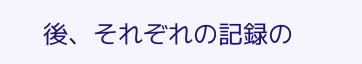後、それぞれの記録の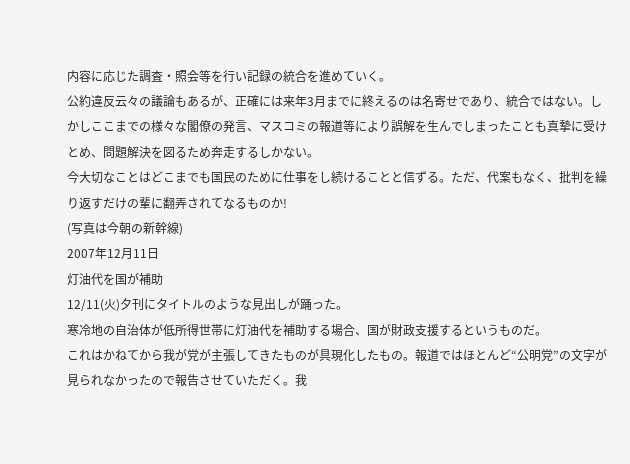内容に応じた調査・照会等を行い記録の統合を進めていく。
公約違反云々の議論もあるが、正確には来年3月までに終えるのは名寄せであり、統合ではない。しかしここまでの様々な閣僚の発言、マスコミの報道等により誤解を生んでしまったことも真摯に受けとめ、問題解決を図るため奔走するしかない。
今大切なことはどこまでも国民のために仕事をし続けることと信ずる。ただ、代案もなく、批判を繰り返すだけの輩に翻弄されてなるものか!
(写真は今朝の新幹線)
2007年12月11日
灯油代を国が補助
12/11(火)夕刊にタイトルのような見出しが踊った。
寒冷地の自治体が低所得世帯に灯油代を補助する場合、国が財政支援するというものだ。
これはかねてから我が党が主張してきたものが具現化したもの。報道ではほとんど“公明党”の文字が見られなかったので報告させていただく。我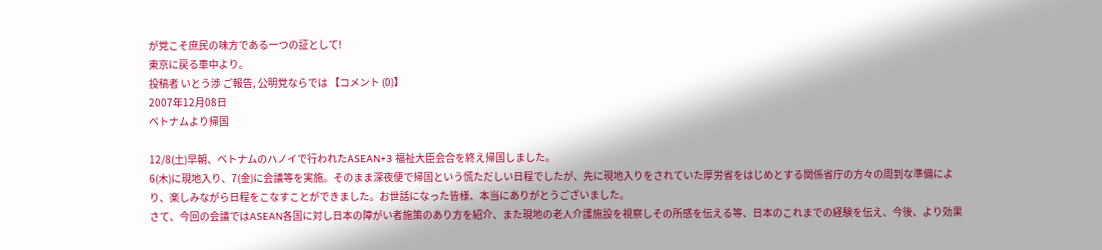が党こそ庶民の味方である一つの証として!
東京に戻る車中より。
投稿者 いとう渉 ご報告, 公明党ならでは 【コメント (0)】
2007年12月08日
ベトナムより帰国

12/8(土)早朝、ベトナムのハノイで行われたASEAN+3 福祉大臣会合を終え帰国しました。
6(木)に現地入り、7(金)に会議等を実施。そのまま深夜便で帰国という慌ただしい日程でしたが、先に現地入りをされていた厚労省をはじめとする関係省庁の方々の周到な準備により、楽しみながら日程をこなすことができました。お世話になった皆様、本当にありがとうございました。
さて、今回の会議ではASEAN各国に対し日本の障がい者施策のあり方を紹介、また現地の老人介護施設を視察しその所感を伝える等、日本のこれまでの経験を伝え、今後、より効果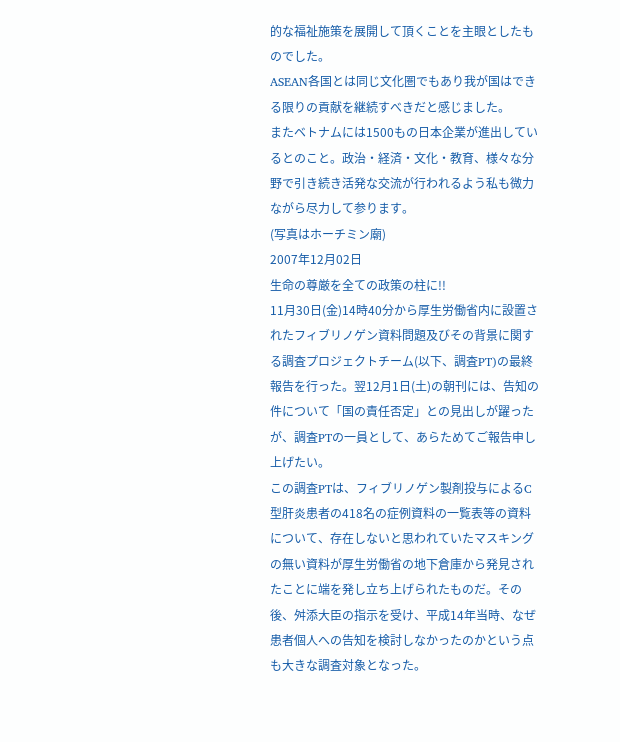的な福祉施策を展開して頂くことを主眼としたものでした。
ASEAN各国とは同じ文化圏でもあり我が国はできる限りの貢献を継続すべきだと感じました。
またベトナムには1500もの日本企業が進出しているとのこと。政治・経済・文化・教育、様々な分野で引き続き活発な交流が行われるよう私も微力ながら尽力して参ります。
(写真はホーチミン廟)
2007年12月02日
生命の尊厳を全ての政策の柱に!!
11月30日(金)14時40分から厚生労働省内に設置されたフィブリノゲン資料問題及びその背景に関する調査プロジェクトチーム(以下、調査PT)の最終報告を行った。翌12月1日(土)の朝刊には、告知の件について「国の責任否定」との見出しが躍ったが、調査PTの一員として、あらためてご報告申し上げたい。
この調査PTは、フィブリノゲン製剤投与によるC型肝炎患者の418名の症例資料の一覧表等の資料について、存在しないと思われていたマスキングの無い資料が厚生労働省の地下倉庫から発見されたことに端を発し立ち上げられたものだ。その後、舛添大臣の指示を受け、平成14年当時、なぜ患者個人への告知を検討しなかったのかという点も大きな調査対象となった。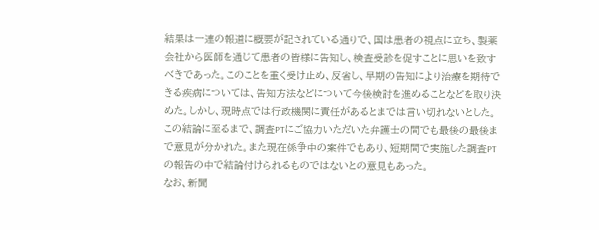結果は一連の報道に概要が記されている通りで、国は患者の視点に立ち、製薬会社から医師を通じて患者の皆様に告知し、検査受診を促すことに思いを致すべきであった。このことを重く受け止め、反省し、早期の告知により治療を期待できる疾病については、告知方法などについて今後検討を進めることなどを取り決めた。しかし、現時点では行政機関に責任があるとまでは言い切れないとした。
この結論に至るまで、調査PTにご協力いただいた弁護士の間でも最後の最後まで意見が分かれた。また現在係争中の案件でもあり、短期間で実施した調査PTの報告の中で結論付けられるものではないとの意見もあった。
なお、新聞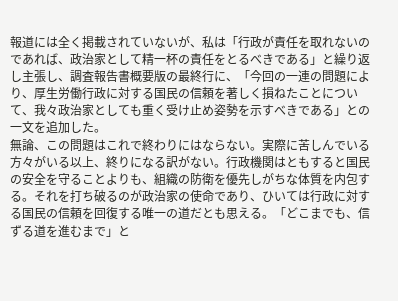報道には全く掲載されていないが、私は「行政が責任を取れないのであれば、政治家として精一杯の責任をとるべきである」と繰り返し主張し、調査報告書概要版の最終行に、「今回の一連の問題により、厚生労働行政に対する国民の信頼を著しく損ねたことについて、我々政治家としても重く受け止め姿勢を示すべきである」との一文を追加した。
無論、この問題はこれで終わりにはならない。実際に苦しんでいる方々がいる以上、終りになる訳がない。行政機関はともすると国民の安全を守ることよりも、組織の防衛を優先しがちな体質を内包する。それを打ち破るのが政治家の使命であり、ひいては行政に対する国民の信頼を回復する唯一の道だとも思える。「どこまでも、信ずる道を進むまで」と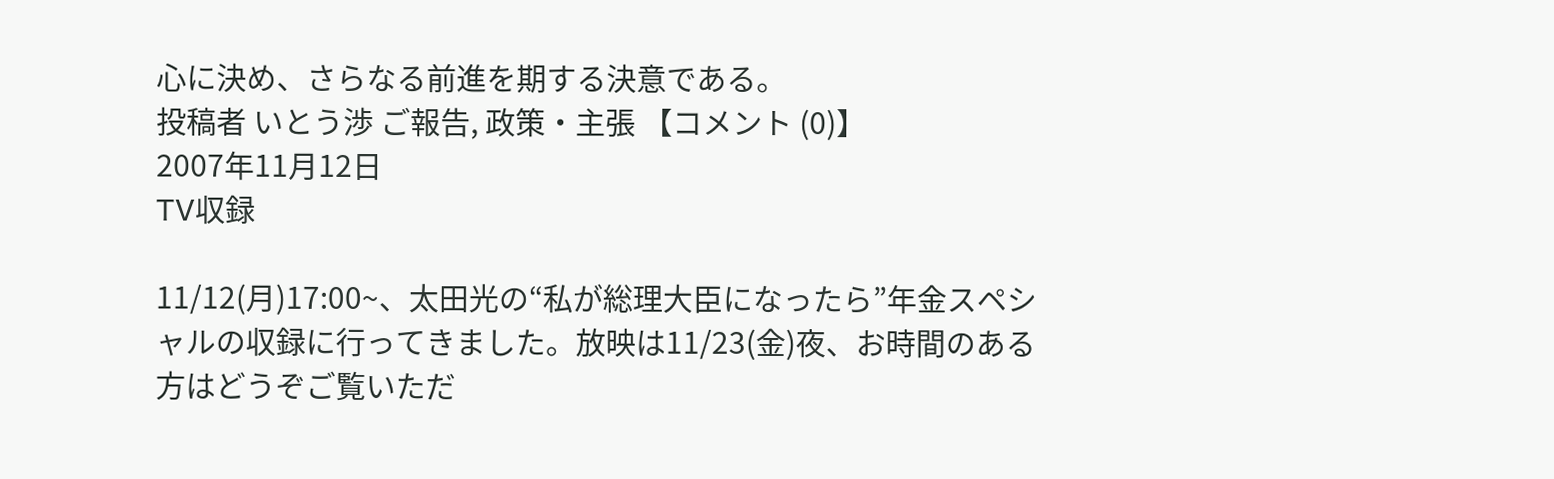心に決め、さらなる前進を期する決意である。
投稿者 いとう渉 ご報告, 政策・主張 【コメント (0)】
2007年11月12日
TV収録

11/12(月)17:00~、太田光の“私が総理大臣になったら”年金スペシャルの収録に行ってきました。放映は11/23(金)夜、お時間のある方はどうぞご覧いただ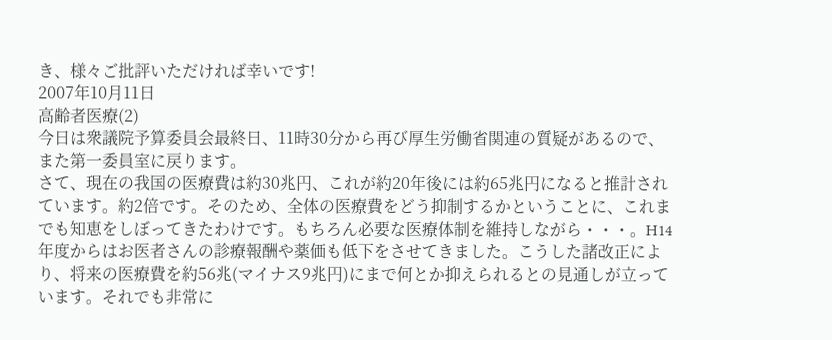き、様々ご批評いただければ幸いです!
2007年10月11日
高齢者医療(2)
今日は衆議院予算委員会最終日、11時30分から再び厚生労働省関連の質疑があるので、また第一委員室に戻ります。
さて、現在の我国の医療費は約30兆円、これが約20年後には約65兆円になると推計されています。約2倍です。そのため、全体の医療費をどう抑制するかということに、これまでも知恵をしぼってきたわけです。もちろん必要な医療体制を維持しながら・・・。H14年度からはお医者さんの診療報酬や薬価も低下をさせてきました。こうした諸改正により、将来の医療費を約56兆(マイナス9兆円)にまで何とか抑えられるとの見通しが立っています。それでも非常に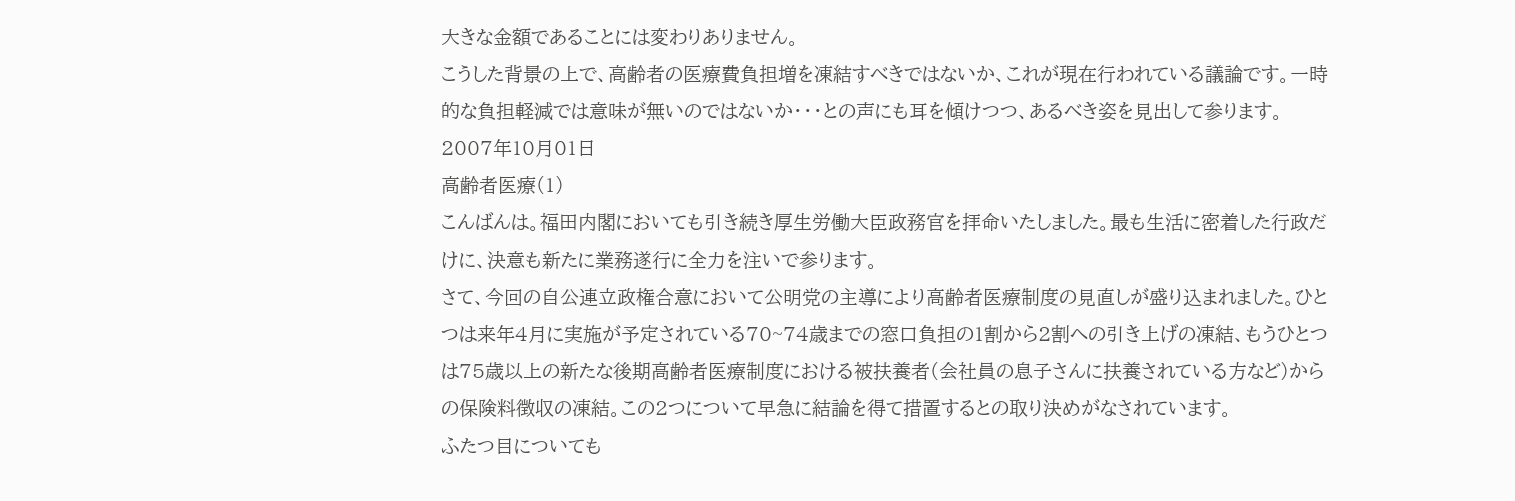大きな金額であることには変わりありません。
こうした背景の上で、高齢者の医療費負担増を凍結すべきではないか、これが現在行われている議論です。一時的な負担軽減では意味が無いのではないか・・・との声にも耳を傾けつつ、あるべき姿を見出して参ります。
2007年10月01日
高齢者医療(1)
こんばんは。福田内閣においても引き続き厚生労働大臣政務官を拝命いたしました。最も生活に密着した行政だけに、決意も新たに業務遂行に全力を注いで参ります。
さて、今回の自公連立政権合意において公明党の主導により高齢者医療制度の見直しが盛り込まれました。ひとつは来年4月に実施が予定されている70~74歳までの窓口負担の1割から2割への引き上げの凍結、もうひとつは75歳以上の新たな後期高齢者医療制度における被扶養者(会社員の息子さんに扶養されている方など)からの保険料徴収の凍結。この2つについて早急に結論を得て措置するとの取り決めがなされています。
ふたつ目についても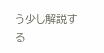う少し解説する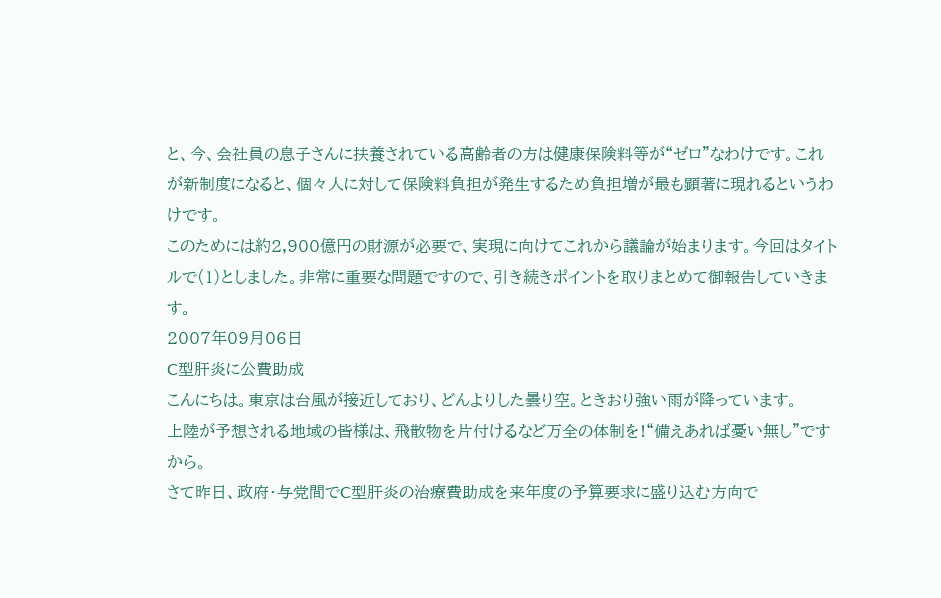と、今、会社員の息子さんに扶養されている高齢者の方は健康保険料等が“ゼロ”なわけです。これが新制度になると、個々人に対して保険料負担が発生するため負担増が最も顕著に現れるというわけです。
このためには約2,900億円の財源が必要で、実現に向けてこれから議論が始まります。今回はタイトルで(1)としました。非常に重要な問題ですので、引き続きポイントを取りまとめて御報告していきます。
2007年09月06日
C型肝炎に公費助成
こんにちは。東京は台風が接近しており、どんよりした曇り空。ときおり強い雨が降っています。
上陸が予想される地域の皆様は、飛散物を片付けるなど万全の体制を!“備えあれば憂い無し”ですから。
さて昨日、政府・与党間でC型肝炎の治療費助成を来年度の予算要求に盛り込む方向で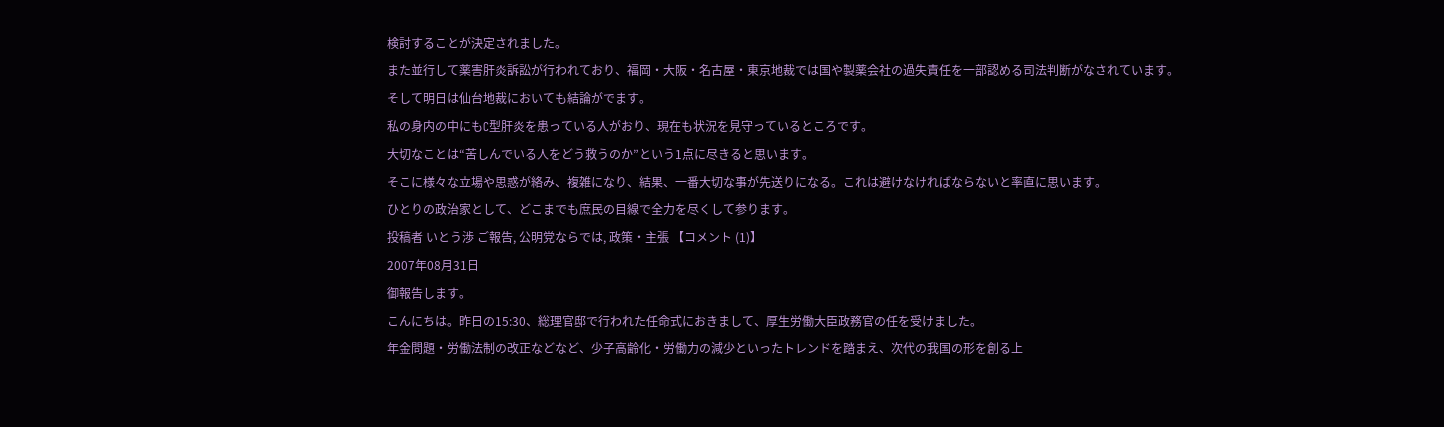検討することが決定されました。
また並行して薬害肝炎訴訟が行われており、福岡・大阪・名古屋・東京地裁では国や製薬会社の過失責任を一部認める司法判断がなされています。
そして明日は仙台地裁においても結論がでます。
私の身内の中にもC型肝炎を患っている人がおり、現在も状況を見守っているところです。
大切なことは“苦しんでいる人をどう救うのか”という1点に尽きると思います。
そこに様々な立場や思惑が絡み、複雑になり、結果、一番大切な事が先送りになる。これは避けなければならないと率直に思います。
ひとりの政治家として、どこまでも庶民の目線で全力を尽くして参ります。
投稿者 いとう渉 ご報告, 公明党ならでは, 政策・主張 【コメント (1)】
2007年08月31日
御報告します。
こんにちは。昨日の15:30、総理官邸で行われた任命式におきまして、厚生労働大臣政務官の任を受けました。
年金問題・労働法制の改正などなど、少子高齢化・労働力の減少といったトレンドを踏まえ、次代の我国の形を創る上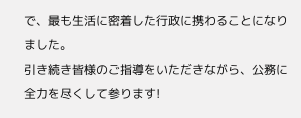で、最も生活に密着した行政に携わることになりました。
引き続き皆様のご指導をいただきながら、公務に全力を尽くして参ります!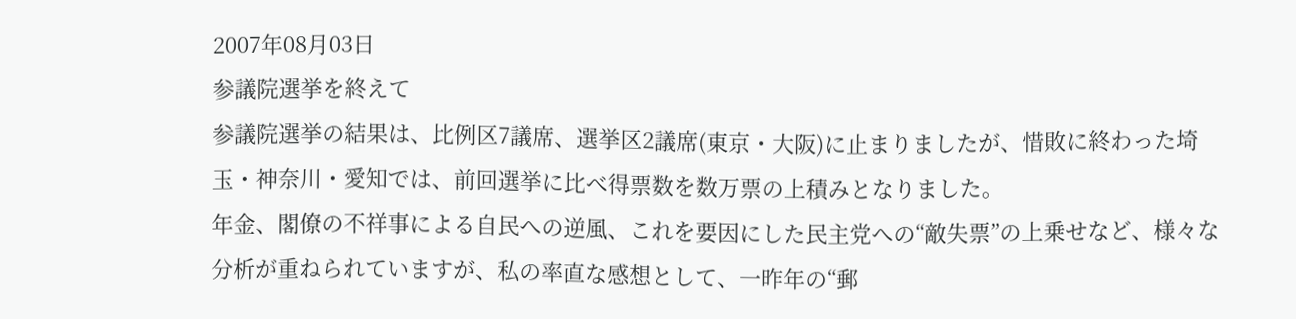2007年08月03日
参議院選挙を終えて
参議院選挙の結果は、比例区7議席、選挙区2議席(東京・大阪)に止まりましたが、惜敗に終わった埼玉・神奈川・愛知では、前回選挙に比べ得票数を数万票の上積みとなりました。
年金、閣僚の不祥事による自民への逆風、これを要因にした民主党への“敵失票”の上乗せなど、様々な分析が重ねられていますが、私の率直な感想として、一昨年の“郵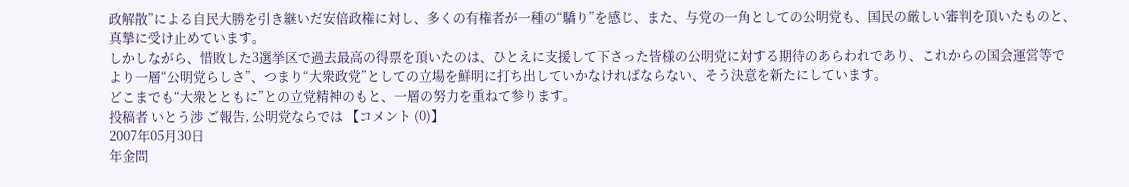政解散”による自民大勝を引き継いだ安倍政権に対し、多くの有権者が一種の“驕り”を感じ、また、与党の一角としての公明党も、国民の厳しい審判を頂いたものと、真摯に受け止めています。
しかしながら、惜敗した3選挙区で過去最高の得票を頂いたのは、ひとえに支援して下さった皆様の公明党に対する期待のあらわれであり、これからの国会運営等でより一層“公明党らしさ”、つまり“大衆政党”としての立場を鮮明に打ち出していかなければならない、そう決意を新たにしています。
どこまでも“大衆とともに”との立党精神のもと、一層の努力を重ねて参ります。
投稿者 いとう渉 ご報告, 公明党ならでは 【コメント (0)】
2007年05月30日
年金問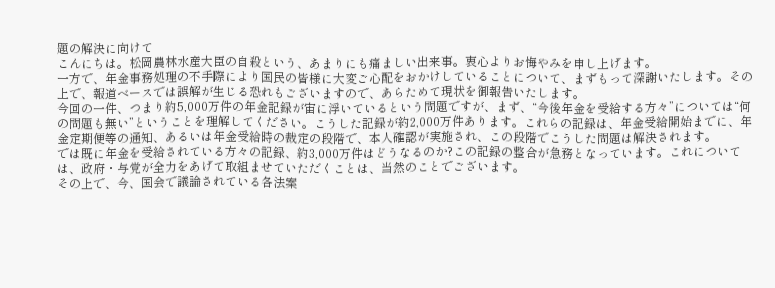題の解決に向けて
こんにちは。松岡農林水産大臣の自殺という、あまりにも痛ましい出来事。衷心よりお悔やみを申し上げます。
一方で、年金事務処理の不手際により国民の皆様に大変ご心配をおかけしていることについて、まずもって深謝いたします。その上で、報道ベースでは誤解が生じる恐れもございますので、あらためて現状を御報告いたします。
今回の一件、つまり約5,000万件の年金記録が宙に浮いているという問題ですが、まず、“今後年金を受給する方々”については“何の問題も無い”ということを理解してください。こうした記録が約2,000万件あります。これらの記録は、年金受給開始までに、年金定期便等の通知、あるいは年金受給時の裁定の段階で、本人確認が実施され、この段階でこうした問題は解決されます。
では既に年金を受給されている方々の記録、約3,000万件はどうなるのか?この記録の整合が急務となっています。これについては、政府・与党が全力をあげて取組ませていただくことは、当然のことでございます。
その上で、今、国会で議論されている各法案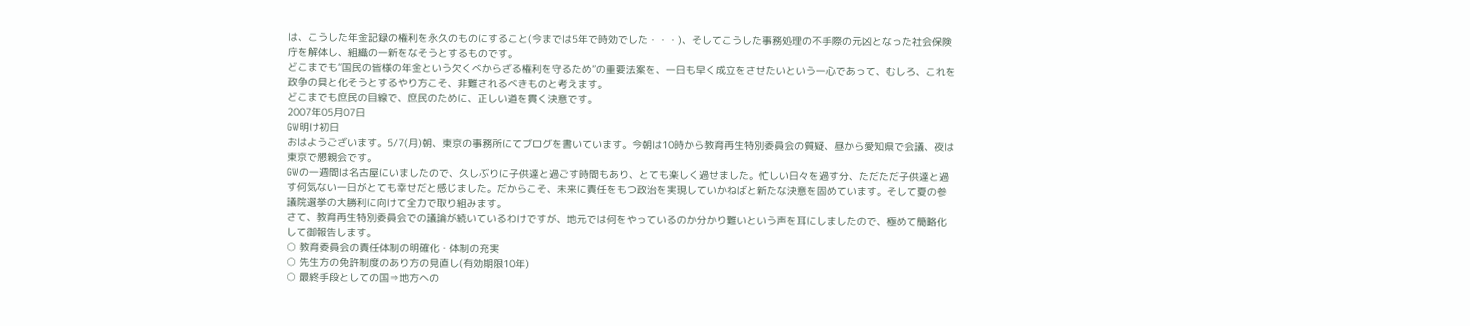は、こうした年金記録の権利を永久のものにすること(今までは5年で時効でした・・・)、そしてこうした事務処理の不手際の元凶となった社会保険庁を解体し、組織の一新をなそうとするものです。
どこまでも“国民の皆様の年金という欠くべからざる権利を守るため”の重要法案を、一日も早く成立をさせたいという一心であって、むしろ、これを政争の具と化そうとするやり方こそ、非難されるべきものと考えます。
どこまでも庶民の目線で、庶民のために、正しい道を貫く決意です。
2007年05月07日
GW明け初日
おはようございます。5/7(月)朝、東京の事務所にてブログを書いています。今朝は10時から教育再生特別委員会の質疑、昼から愛知県で会議、夜は東京で懇親会です。
GWの一週間は名古屋にいましたので、久しぶりに子供達と過ごす時間もあり、とても楽しく過せました。忙しい日々を過す分、ただただ子供達と過す何気ない一日がとても幸せだと感じました。だからこそ、未来に責任をもつ政治を実現していかねばと新たな決意を固めています。そして夏の参議院選挙の大勝利に向けて全力で取り組みます。
さて、教育再生特別委員会での議論が続いているわけですが、地元では何をやっているのか分かり難いという声を耳にしましたので、極めて簡略化して御報告します。
○ 教育委員会の責任体制の明確化・体制の充実
○ 先生方の免許制度のあり方の見直し(有効期限10年)
○ 最終手段としての国⇒地方への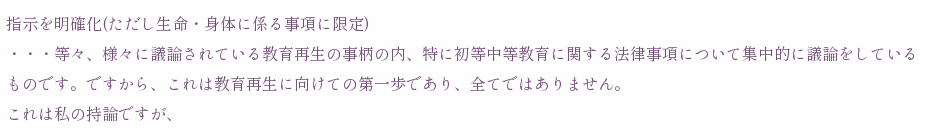指示を明確化(ただし生命・身体に係る事項に限定)
・・・等々、様々に議論されている教育再生の事柄の内、特に初等中等教育に関する法律事項について集中的に議論をしているものです。ですから、これは教育再生に向けての第一歩であり、全てではありません。
これは私の持論ですが、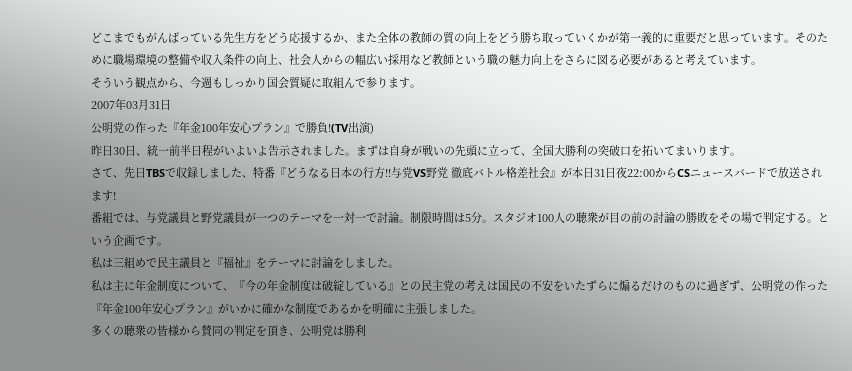どこまでもがんばっている先生方をどう応援するか、また全体の教師の質の向上をどう勝ち取っていくかが第一義的に重要だと思っています。そのために職場環境の整備や収入条件の向上、社会人からの幅広い採用など教師という職の魅力向上をさらに図る必要があると考えています。
そういう観点から、今週もしっかり国会質疑に取組んで参ります。
2007年03月31日
公明党の作った『年金100年安心プラン』で勝負!(TV出演)
昨日30日、統一前半日程がいよいよ告示されました。まずは自身が戦いの先頭に立って、全国大勝利の突破口を拓いてまいります。
さて、先日TBSで収録しました、特番『どうなる日本の行方!!与党VS野党 徹底バトル格差社会』が本日31日夜22:00からCSニュースバードで放送されます!
番組では、与党議員と野党議員が一つのテーマを一対一で討論。制限時間は5分。スタジオ100人の聴衆が目の前の討論の勝敗をその場で判定する。という企画です。
私は三組めで民主議員と『福祉』をテーマに討論をしました。
私は主に年金制度について、『今の年金制度は破綻している』との民主党の考えは国民の不安をいたずらに煽るだけのものに過ぎず、公明党の作った『年金100年安心プラン』がいかに確かな制度であるかを明確に主張しました。
多くの聴衆の皆様から賛同の判定を頂き、公明党は勝利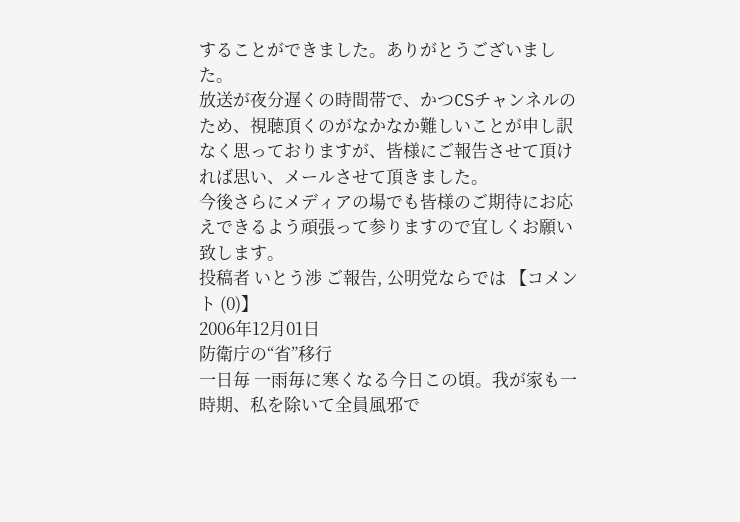することができました。ありがとうございました。
放送が夜分遅くの時間帯で、かつCSチャンネルのため、視聴頂くのがなかなか難しいことが申し訳なく思っておりますが、皆様にご報告させて頂ければ思い、メールさせて頂きました。
今後さらにメディアの場でも皆様のご期待にお応えできるよう頑張って参りますので宜しくお願い致します。
投稿者 いとう渉 ご報告, 公明党ならでは 【コメント (0)】
2006年12月01日
防衛庁の“省”移行
一日毎 一雨毎に寒くなる今日この頃。我が家も一時期、私を除いて全員風邪で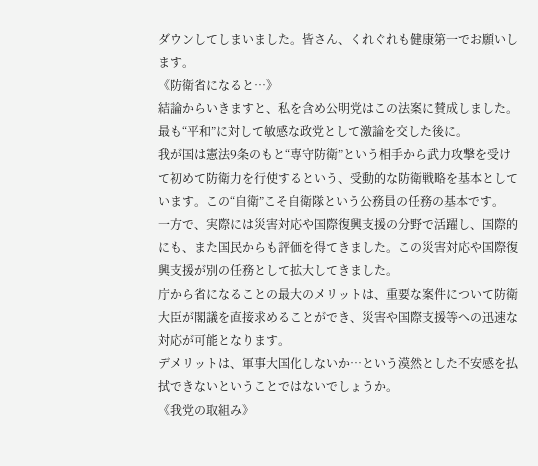ダウンしてしまいました。皆さん、くれぐれも健康第一でお願いします。
《防衛省になると…》
結論からいきますと、私を含め公明党はこの法案に賛成しました。最も“平和”に対して敏感な政党として激論を交した後に。
我が国は憲法9条のもと“専守防衛”という相手から武力攻撃を受けて初めて防衛力を行使するという、受動的な防衛戦略を基本としています。この“自衛”こそ自衛隊という公務員の任務の基本です。
一方で、実際には災害対応や国際復興支援の分野で活躍し、国際的にも、また国民からも評価を得てきました。この災害対応や国際復興支援が別の任務として拡大してきました。
庁から省になることの最大のメリットは、重要な案件について防衛大臣が閣議を直接求めることができ、災害や国際支援等への迅速な対応が可能となります。
デメリットは、軍事大国化しないか…という漠然とした不安感を払拭できないということではないでしょうか。
《我党の取組み》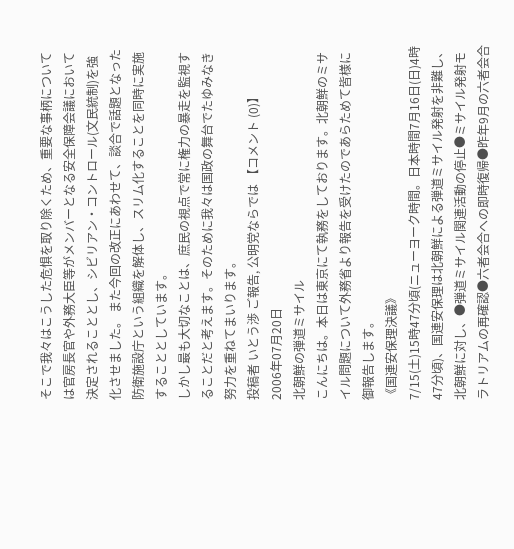そこで我々はこうした危惧を取り除くため、重要な事柄については官房長官や外務大臣等がメンバーとなる安全保障会議において決定されることとし、シビリアン・コントロール(文民統制)を強化させました。 また今回の改正にあわせて、談合で話題となった防衛施設庁という組織を解体し、スリム化することを同時に実施することとしています。
しかし最も大切なことは、庶民の視点で常に権力の暴走を監視することだと考えます。そのために我々は国政の舞台でたゆみなき努力を重ねてまいります。
投稿者 いとう渉 ご報告, 公明党ならでは 【コメント (0)】
2006年07月20日
北朝鮮の弾道ミサイル
こんにちは。本日は東京にて執務をしております。北朝鮮のミサイル問題について外務省より報告を受けたのであらためて皆様に御報告します。
《国連安保理決議》
7/15(土)15時47分頃(ニューヨーク時間。日本時間7月16日(日)4時47分頃)、国連安保理は北朝鮮による弾道ミサイル発射を非難し、北朝鮮に対し、●弾道ミサイル関連活動の停止●ミサイル発射モラトリアムの再確認●六者会合への即時復帰●昨年9月の六者会合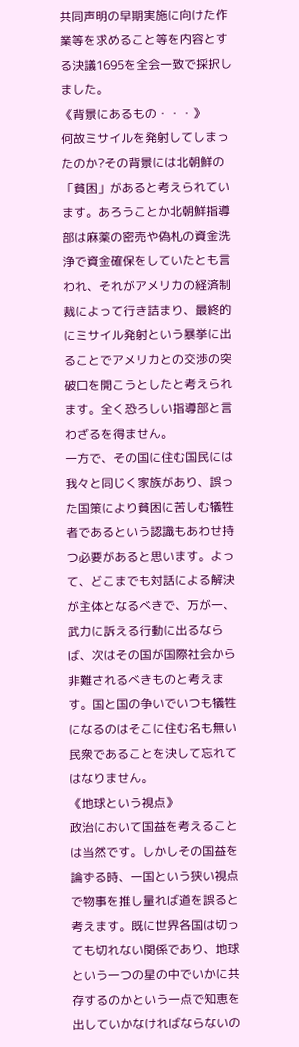共同声明の早期実施に向けた作業等を求めること等を内容とする決議1695を全会一致で採択しました。
《背景にあるもの・・・》
何故ミサイルを発射してしまったのか?その背景には北朝鮮の「貧困」があると考えられています。あろうことか北朝鮮指導部は麻薬の密売や偽札の資金洗浄で資金確保をしていたとも言われ、それがアメリカの経済制裁によって行き詰まり、最終的にミサイル発射という暴挙に出ることでアメリカとの交渉の突破口を開こうとしたと考えられます。全く恐ろしい指導部と言わざるを得ません。
一方で、その国に住む国民には我々と同じく家族があり、誤った国策により貧困に苦しむ犠牲者であるという認識もあわせ持つ必要があると思います。よって、どこまでも対話による解決が主体となるべきで、万が一、武力に訴える行動に出るならば、次はその国が国際社会から非難されるべきものと考えます。国と国の争いでいつも犠牲になるのはそこに住む名も無い民衆であることを決して忘れてはなりません。
《地球という視点》
政治において国益を考えることは当然です。しかしその国益を論ずる時、一国という狭い視点で物事を推し量れば道を誤ると考えます。既に世界各国は切っても切れない関係であり、地球という一つの星の中でいかに共存するのかという一点で知恵を出していかなければならないの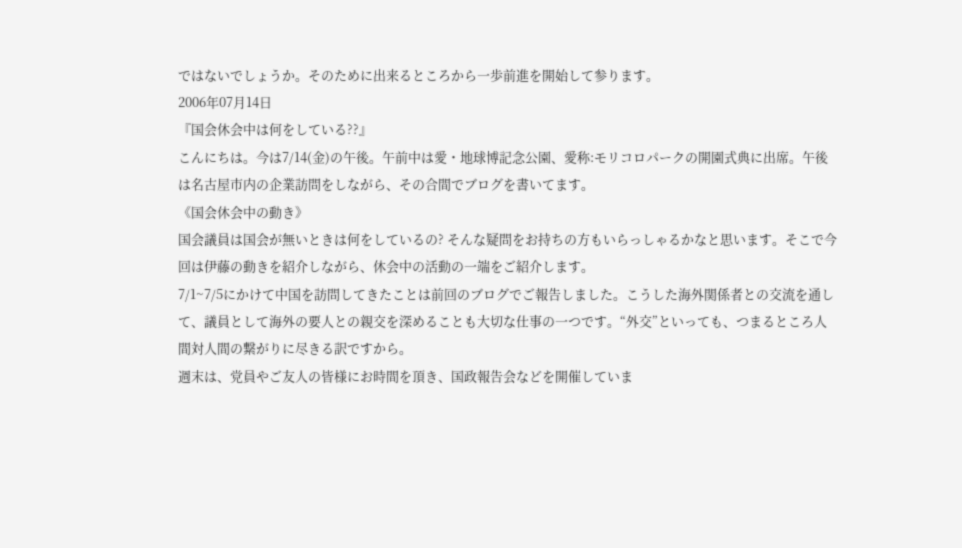ではないでしょうか。そのために出来るところから一歩前進を開始して参ります。
2006年07月14日
『国会休会中は何をしている??』
こんにちは。今は7/14(金)の午後。午前中は愛・地球博記念公園、愛称:モリコロパークの開園式典に出席。午後は名古屋市内の企業訪問をしながら、その合間でブログを書いてます。
《国会休会中の動き》
国会議員は国会が無いときは何をしているの? そんな疑問をお持ちの方もいらっしゃるかなと思います。そこで今回は伊藤の動きを紹介しながら、休会中の活動の一端をご紹介します。
7/1~7/5にかけて中国を訪問してきたことは前回のブログでご報告しました。こうした海外関係者との交流を通して、議員として海外の要人との親交を深めることも大切な仕事の一つです。“外交”といっても、つまるところ人間対人間の繋がりに尽きる訳ですから。
週末は、党員やご友人の皆様にお時間を頂き、国政報告会などを開催していま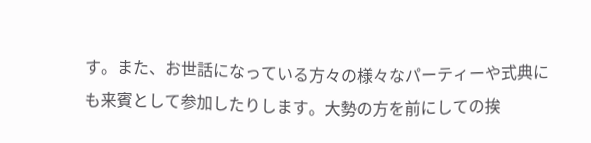す。また、お世話になっている方々の様々なパーティーや式典にも来賓として参加したりします。大勢の方を前にしての挨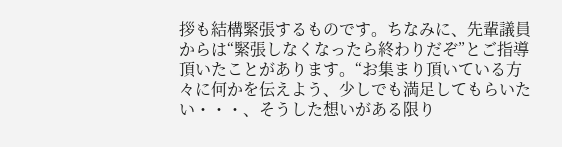拶も結構緊張するものです。ちなみに、先輩議員からは“緊張しなくなったら終わりだぞ”とご指導頂いたことがあります。“お集まり頂いている方々に何かを伝えよう、少しでも満足してもらいたい・・・、そうした想いがある限り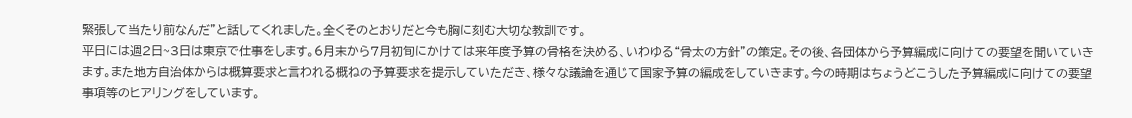緊張して当たり前なんだ”と話してくれました。全くそのとおりだと今も胸に刻む大切な教訓です。
平日には週2日~3日は東京で仕事をします。6月末から7月初旬にかけては来年度予算の骨格を決める、いわゆる“骨太の方針”の策定。その後、各団体から予算編成に向けての要望を聞いていきます。また地方自治体からは概算要求と言われる概ねの予算要求を提示していただき、様々な議論を通じて国家予算の編成をしていきます。今の時期はちょうどこうした予算編成に向けての要望事項等のヒアリングをしています。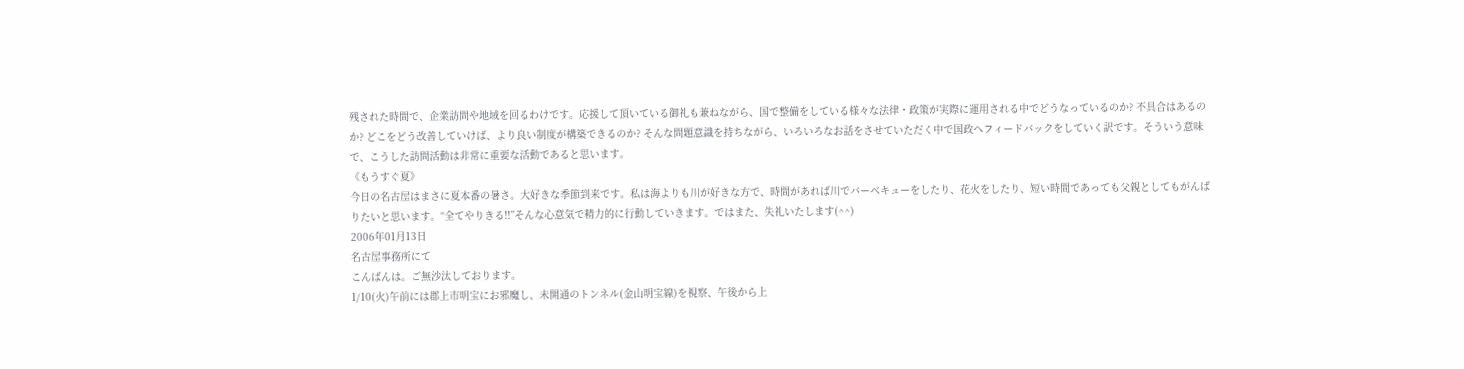残された時間で、企業訪問や地域を回るわけです。応援して頂いている御礼も兼ねながら、国で整備をしている様々な法律・政策が実際に運用される中でどうなっているのか? 不具合はあるのか? どこをどう改善していけば、より良い制度が構築できるのか? そんな問題意識を持ちながら、いろいろなお話をさせていただく中で国政へフィードバックをしていく訳です。そういう意味で、こうした訪問活動は非常に重要な活動であると思います。
《もうすぐ夏》
今日の名古屋はまさに夏本番の暑さ。大好きな季節到来です。私は海よりも川が好きな方で、時間があれば川でバーベキューをしたり、花火をしたり、短い時間であっても父親としてもがんばりたいと思います。“全てやりきる!!”そんな心意気で精力的に行動していきます。ではまた、失礼いたします(^^)
2006年01月13日
名古屋事務所にて
こんばんは。ご無沙汰しております。
1/10(火)午前には郡上市明宝にお邪魔し、未開通のトンネル(金山明宝線)を視察、午後から上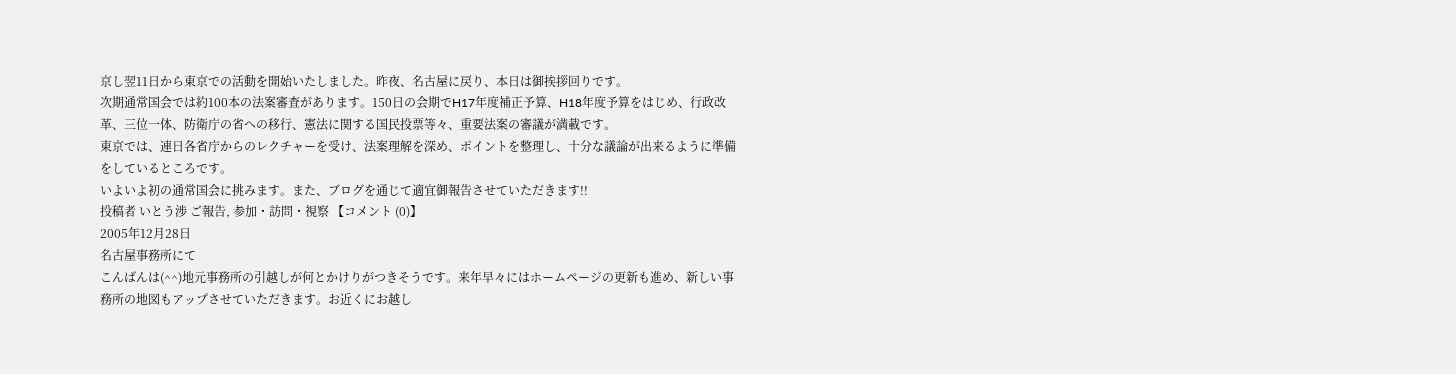京し翌11日から東京での活動を開始いたしました。昨夜、名古屋に戻り、本日は御挨拶回りです。
次期通常国会では約100本の法案審査があります。150日の会期でH17年度補正予算、H18年度予算をはじめ、行政改革、三位一体、防衛庁の省への移行、憲法に関する国民投票等々、重要法案の審議が満載です。
東京では、連日各省庁からのレクチャーを受け、法案理解を深め、ポイントを整理し、十分な議論が出来るように準備をしているところです。
いよいよ初の通常国会に挑みます。また、ブログを通じて適宜御報告させていただきます!!
投稿者 いとう渉 ご報告, 参加・訪問・視察 【コメント (0)】
2005年12月28日
名古屋事務所にて
こんばんは(^^)地元事務所の引越しが何とかけりがつきそうです。来年早々にはホームページの更新も進め、新しい事務所の地図もアップさせていただきます。お近くにお越し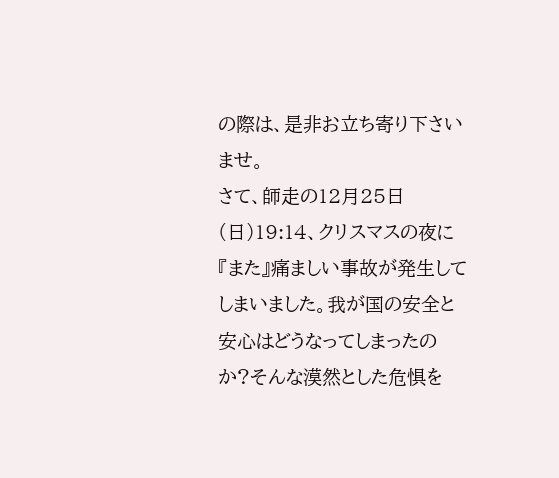の際は、是非お立ち寄り下さいませ。
さて、師走の12月25日(日)19:14、クリスマスの夜に『また』痛ましい事故が発生してしまいました。我が国の安全と安心はどうなってしまったのか?そんな漠然とした危惧を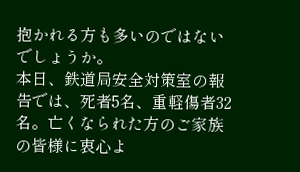抱かれる方も多いのではないでしょうか。
本日、鉄道局安全対策室の報告では、死者5名、重軽傷者32名。亡くなられた方のご家族の皆様に衷心よ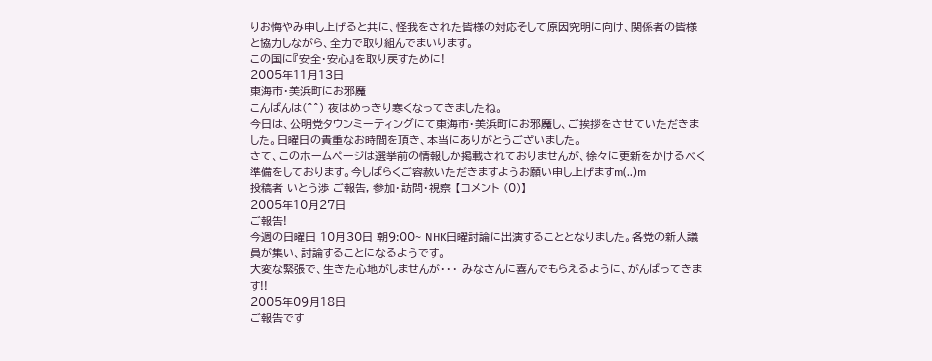りお悔やみ申し上げると共に、怪我をされた皆様の対応そして原因究明に向け、関係者の皆様と協力しながら、全力で取り組んでまいります。
この国に『安全・安心』を取り戻すために!
2005年11月13日
東海市・美浜町にお邪魔
こんばんは(^^) 夜はめっきり寒くなってきましたね。
今日は、公明党タウンミーティングにて東海市・美浜町にお邪魔し、ご挨拶をさせていただきました。日曜日の貴重なお時間を頂き、本当にありがとうございました。
さて、このホームページは選挙前の情報しか掲載されておりませんが、徐々に更新をかけるべく準備をしております。今しばらくご容赦いただきますようお願い申し上げますm(..)m
投稿者 いとう渉 ご報告, 参加・訪問・視察 【コメント (0)】
2005年10月27日
ご報告!
今週の日曜日 10月30日 朝9:00~ NHK日曜討論に出演することとなりました。各党の新人議員が集い、討論することになるようです。
大変な緊張で、生きた心地がしませんが・・・ みなさんに喜んでもらえるように、がんばってきます!!
2005年09月18日
ご報告です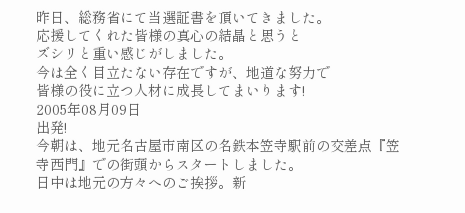昨日、総務省にて当選証書を頂いてきました。
応援してくれた皆様の真心の結晶と思うと
ズシリと重い感じがしました。
今は全く目立たない存在ですが、地道な努力で
皆様の役に立つ人材に成長してまいります!
2005年08月09日
出発!
今朝は、地元名古屋市南区の名鉄本笠寺駅前の交差点『笠寺西門』での街頭からスタートしました。
日中は地元の方々へのご挨拶。新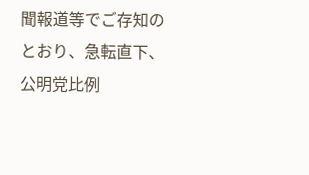聞報道等でご存知のとおり、急転直下、公明党比例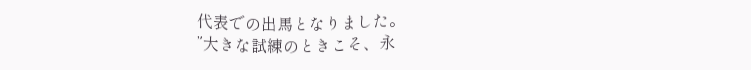代表での出馬となりました。
”大きな試練のときこそ、永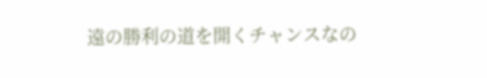遠の勝利の道を開くチャンスなの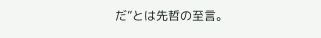だ”とは先哲の至言。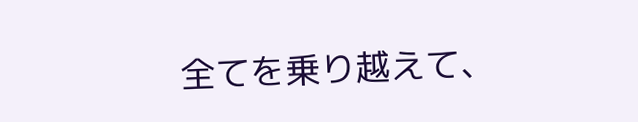全てを乗り越えて、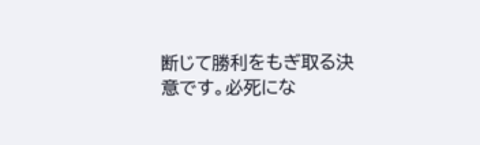断じて勝利をもぎ取る決意です。必死にな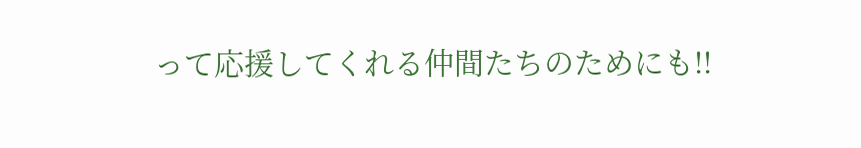って応援してくれる仲間たちのためにも!!